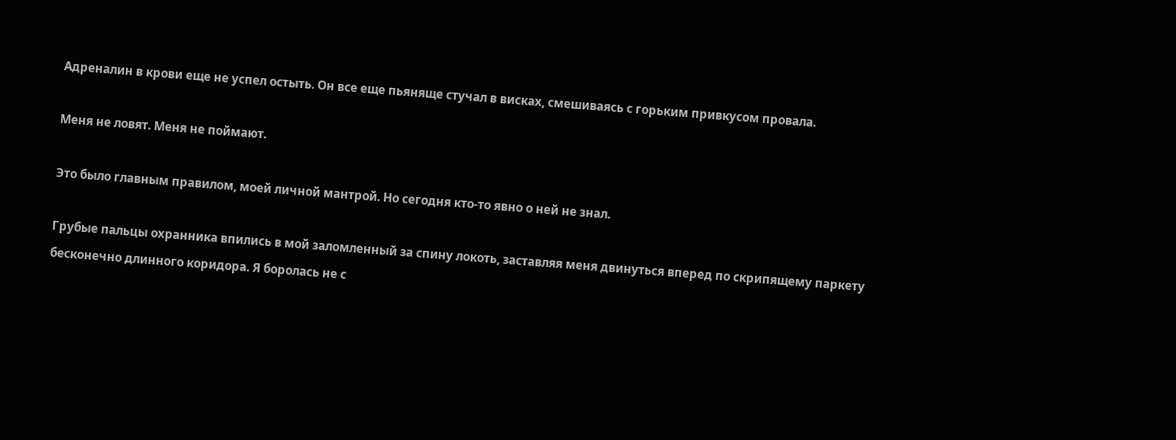Адреналин в крови еще не успел остыть. Он все еще пьяняще стучал в висках, смешиваясь с горьким привкусом провала.

Меня не ловят. Меня не поймают.

Это было главным правилом, моей личной мантрой. Но сегодня кто-то явно о ней не знал.

Грубые пальцы охранника впились в мой заломленный за спину локоть, заставляя меня двинуться вперед по скрипящему паркету бесконечно длинного коридора. Я боролась не с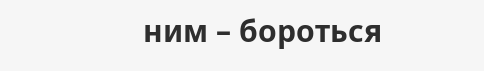ним – бороться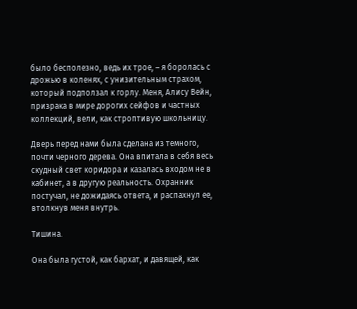было бесполезно, ведь их трое, – я боролась с дрожью в коленях, с унизительным страхом, который подползал к горлу. Меня, Алису Вейн, призрака в мире дорогих сейфов и частных коллекций, вели, как строптивую школьницу.

Дверь перед нами была сделана из темного, почти черного дерева. Она впитала в себя весь скудный свет коридора и казалась входом не в кабинет, а в другую реальность. Охранник постучал, не дожидаясь ответа, и распахнул ее, втолкнув меня внутрь.

Тишина.

Она была густой, как бархат, и давящей, как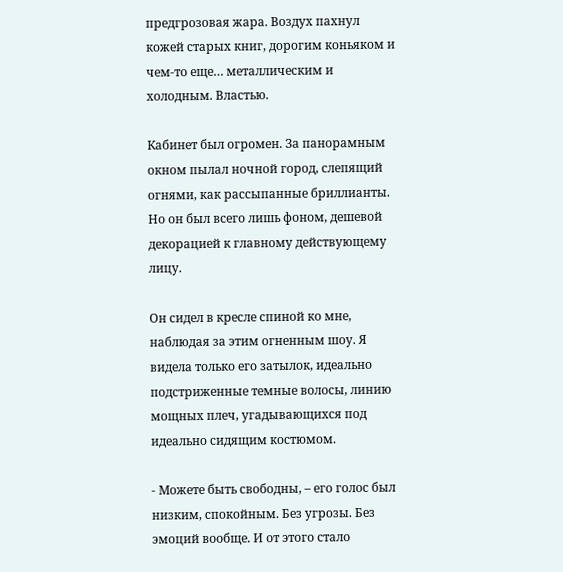предгрозовая жара. Воздух пахнул кожей старых книг, дорогим коньяком и чем-то еще… металлическим и холодным. Властью.

Кабинет был огромен. За панорамным окном пылал ночной город, слепящий огнями, как рассыпанные бриллианты. Но он был всего лишь фоном, дешевой декорацией к главному действующему лицу.

Он сидел в кресле спиной ко мне, наблюдая за этим огненным шоу. Я видела только его затылок, идеально подстриженные темные волосы, линию мощных плеч, угадывающихся под идеально сидящим костюмом.

- Можете быть свободны, – его голос был низким, спокойным. Без угрозы. Без эмоций вообще. И от этого стало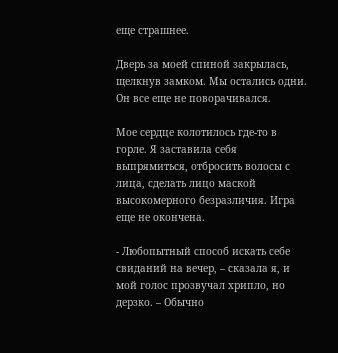еще страшнее.

Дверь за моей спиной закрылась, щелкнув замком. Мы остались одни. Он все еще не поворачивался.

Мое сердце колотилось где-то в горле. Я заставила себя выпрямиться, отбросить волосы с лица, сделать лицо маской высокомерного безразличия. Игра еще не окончена.

- Любопытный способ искать себе свиданий на вечер, – сказала я, и мой голос прозвучал хрипло, но дерзко. – Обычно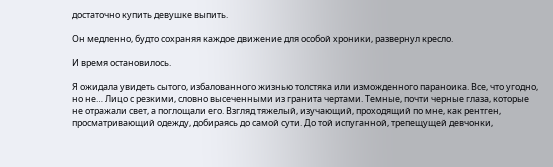достаточно купить девушке выпить.

Он медленно, будто сохраняя каждое движение для особой хроники, развернул кресло.

И время остановилось.

Я ожидала увидеть сытого, избалованного жизнью толстяка или изможденного параноика. Все, что угодно, но не… Лицо с резкими, словно высеченными из гранита чертами. Темные, почти черные глаза, которые не отражали свет, а поглощали его. Взгляд тяжелый, изучающий, проходящий по мне, как рентген, просматривающий одежду, добираясь до самой сути. До той испуганной, трепещущей девчонки,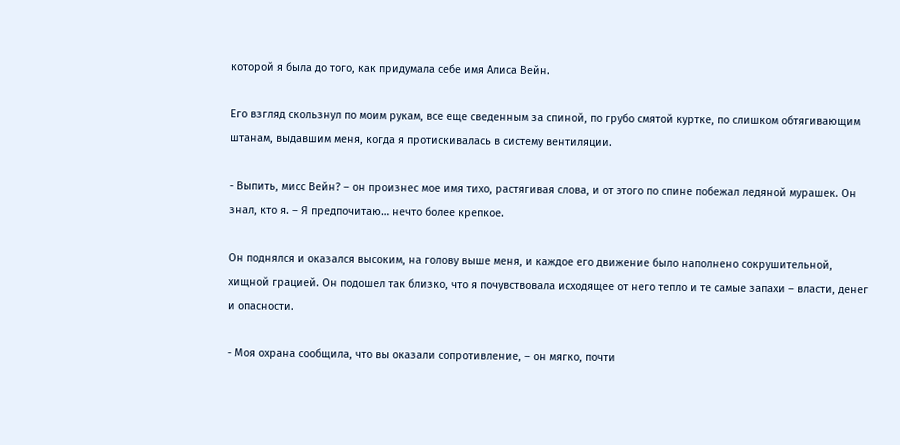которой я была до того, как придумала себе имя Алиса Вейн.

Его взгляд скользнул по моим рукам, все еще сведенным за спиной, по грубо смятой куртке, по слишком обтягивающим штанам, выдавшим меня, когда я протискивалась в систему вентиляции.

- Выпить, мисс Вейн? – он произнес мое имя тихо, растягивая слова, и от этого по спине побежал ледяной мурашек. Он знал, кто я. – Я предпочитаю… нечто более крепкое.

Он поднялся и оказался высоким, на голову выше меня, и каждое его движение было наполнено сокрушительной, хищной грацией. Он подошел так близко, что я почувствовала исходящее от него тепло и те самые запахи – власти, денег и опасности.

- Моя охрана сообщила, что вы оказали сопротивление, – он мягко, почти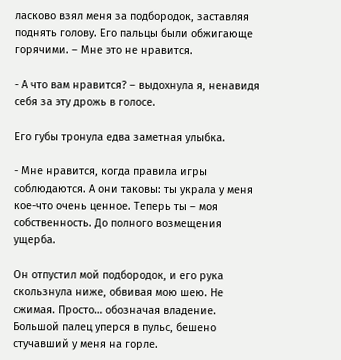ласково взял меня за подбородок, заставляя поднять голову. Его пальцы были обжигающе горячими. – Мне это не нравится.

- А что вам нравится? – выдохнула я, ненавидя себя за эту дрожь в голосе.

Его губы тронула едва заметная улыбка.

- Мне нравится, когда правила игры соблюдаются. А они таковы: ты украла у меня кое-что очень ценное. Теперь ты – моя собственность. До полного возмещения ущерба.

Он отпустил мой подбородок, и его рука скользнула ниже, обвивая мою шею. Не сжимая. Просто… обозначая владение. Большой палец уперся в пульс, бешено стучавший у меня на горле.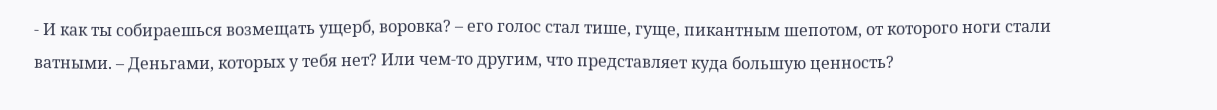- И как ты собираешься возмещать ущерб, воровка? – его голос стал тише, гуще, пикантным шепотом, от которого ноги стали ватными. – Деньгами, которых у тебя нет? Или чем-то другим, что представляет куда большую ценность?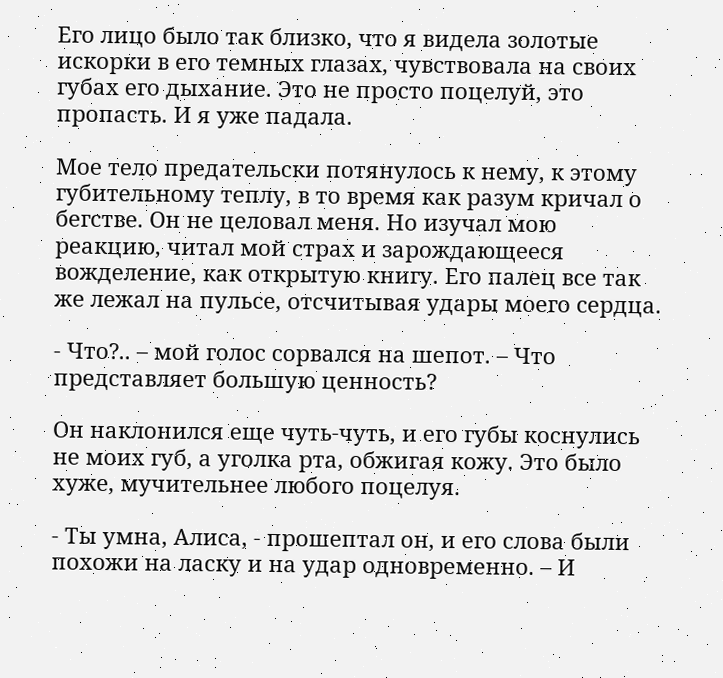Его лицо было так близко, что я видела золотые искорки в его темных глазах, чувствовала на своих губах его дыхание. Это не просто поцелуй, это пропасть. И я уже падала.

Мое тело предательски потянулось к нему, к этому губительному теплу, в то время как разум кричал о бегстве. Он не целовал меня. Но изучал мою реакцию, читал мой страх и зарождающееся вожделение, как открытую книгу. Его палец все так же лежал на пульсе, отсчитывая удары моего сердца.

- Что?.. – мой голос сорвался на шепот. – Что представляет большую ценность?

Он наклонился еще чуть-чуть, и его губы коснулись не моих губ, а уголка рта, обжигая кожу. Это было хуже, мучительнее любого поцелуя.

- Ты умна, Алиса, - прошептал он, и его слова были похожи на ласку и на удар одновременно. – И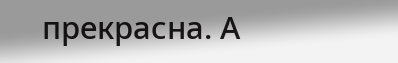прекрасна. А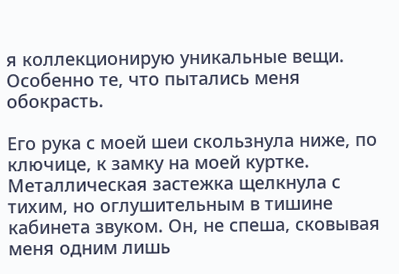я коллекционирую уникальные вещи. Особенно те, что пытались меня обокрасть.

Его рука с моей шеи скользнула ниже, по ключице, к замку на моей куртке. Металлическая застежка щелкнула с тихим, но оглушительным в тишине кабинета звуком. Он, не спеша, сковывая меня одним лишь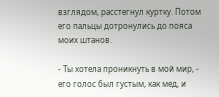взглядом, расстегнул куртку. Потом его пальцы дотронулись до пояса моих штанов.

- Ты хотела проникнуть в мой мир, - его голос был густым, как мед, и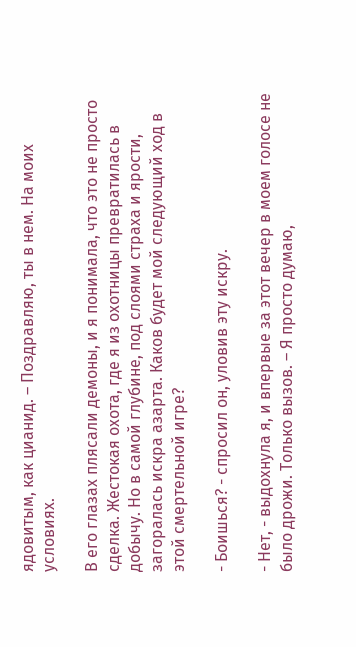ядовитым, как цианид. – Поздравляю, ты в нем. На моих условиях.

В его глазах плясали демоны, и я понимала, что это не просто сделка. Жестокая охота, где я из охотницы превратилась в добычу. Но в самой глубине, под слоями страха и ярости, загоралась искра азарта. Каков будет мой следующий ход в этой смертельной игре?

- Боишься? - спросил он, уловив эту искру.

- Нет, - выдохнула я, и впервые за этот вечер в моем голосе не было дрожи. Только вызов. – Я просто думаю,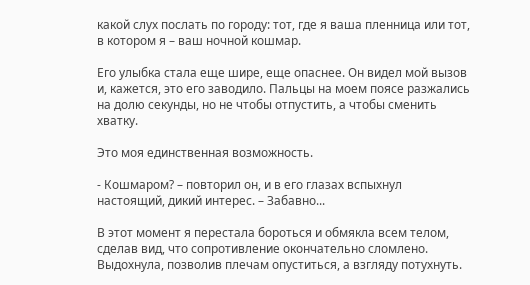какой слух послать по городу: тот, где я ваша пленница или тот, в котором я – ваш ночной кошмар.

Его улыбка стала еще шире, еще опаснее. Он видел мой вызов и, кажется, это его заводило. Пальцы на моем поясе разжались на долю секунды, но не чтобы отпустить, а чтобы сменить хватку.

Это моя единственная возможность.

- Кошмаром? – повторил он, и в его глазах вспыхнул настоящий, дикий интерес. – Забавно...

В этот момент я перестала бороться и обмякла всем телом, сделав вид, что сопротивление окончательно сломлено. Выдохнула, позволив плечам опуститься, а взгляду потухнуть.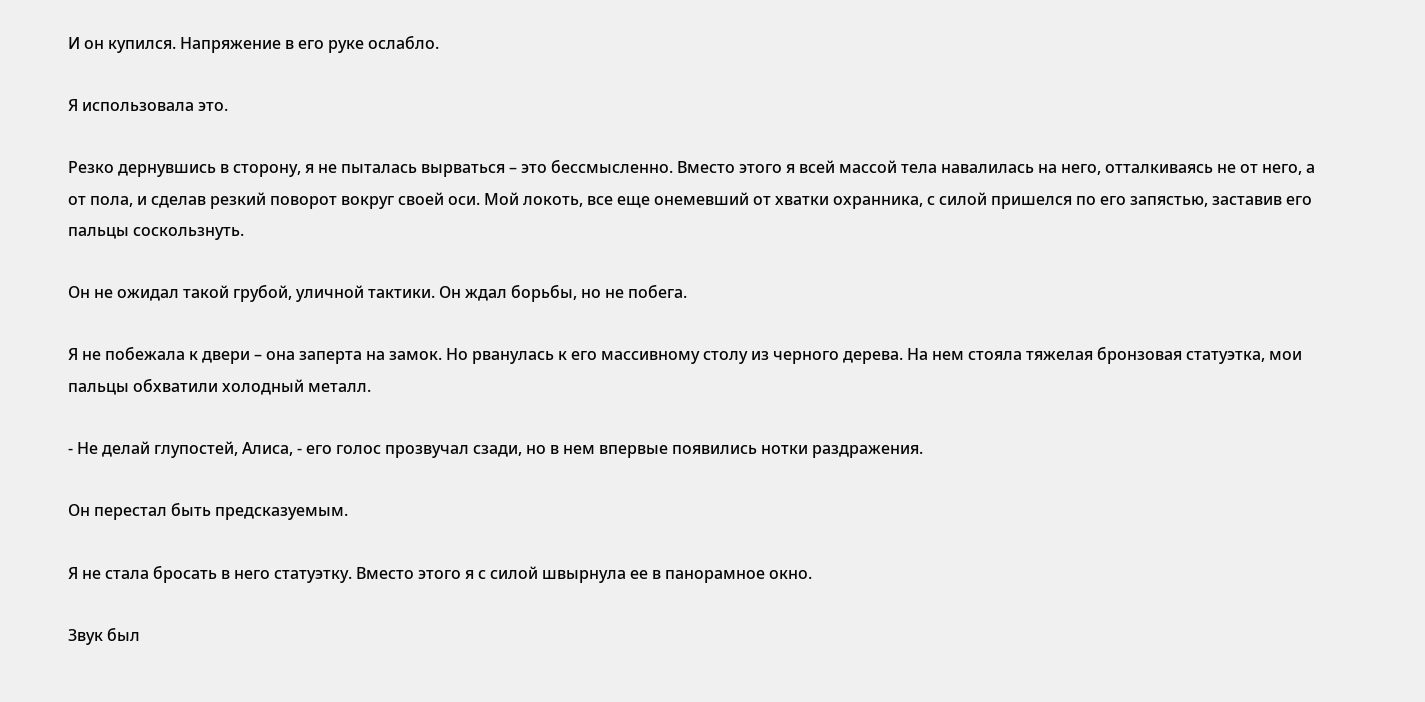И он купился. Напряжение в его руке ослабло.

Я использовала это.

Резко дернувшись в сторону, я не пыталась вырваться – это бессмысленно. Вместо этого я всей массой тела навалилась на него, отталкиваясь не от него, а от пола, и сделав резкий поворот вокруг своей оси. Мой локоть, все еще онемевший от хватки охранника, с силой пришелся по его запястью, заставив его пальцы соскользнуть.

Он не ожидал такой грубой, уличной тактики. Он ждал борьбы, но не побега.

Я не побежала к двери – она заперта на замок. Но рванулась к его массивному столу из черного дерева. На нем стояла тяжелая бронзовая статуэтка, мои пальцы обхватили холодный металл.

- Не делай глупостей, Алиса, - его голос прозвучал сзади, но в нем впервые появились нотки раздражения.

Он перестал быть предсказуемым.

Я не стала бросать в него статуэтку. Вместо этого я с силой швырнула ее в панорамное окно.

Звук был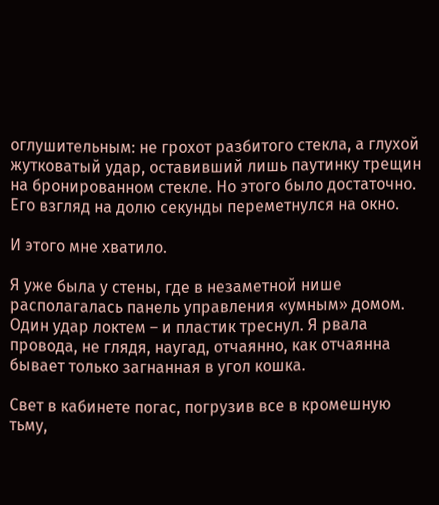оглушительным: не грохот разбитого стекла, а глухой жутковатый удар, оставивший лишь паутинку трещин на бронированном стекле. Но этого было достаточно. Его взгляд на долю секунды переметнулся на окно.

И этого мне хватило.

Я уже была у стены, где в незаметной нише располагалась панель управления «умным» домом. Один удар локтем – и пластик треснул. Я рвала провода, не глядя, наугад, отчаянно, как отчаянна бывает только загнанная в угол кошка.

Свет в кабинете погас, погрузив все в кромешную тьму,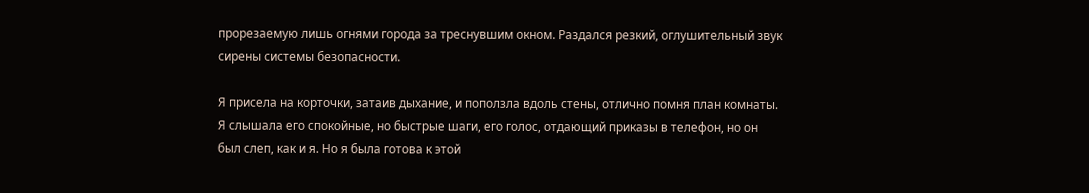прорезаемую лишь огнями города за треснувшим окном. Раздался резкий, оглушительный звук сирены системы безопасности.

Я присела на корточки, затаив дыхание, и поползла вдоль стены, отлично помня план комнаты. Я слышала его спокойные, но быстрые шаги, его голос, отдающий приказы в телефон, но он был слеп, как и я. Но я была готова к этой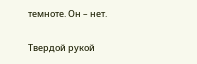темноте. Он – нет.

Твердой рукой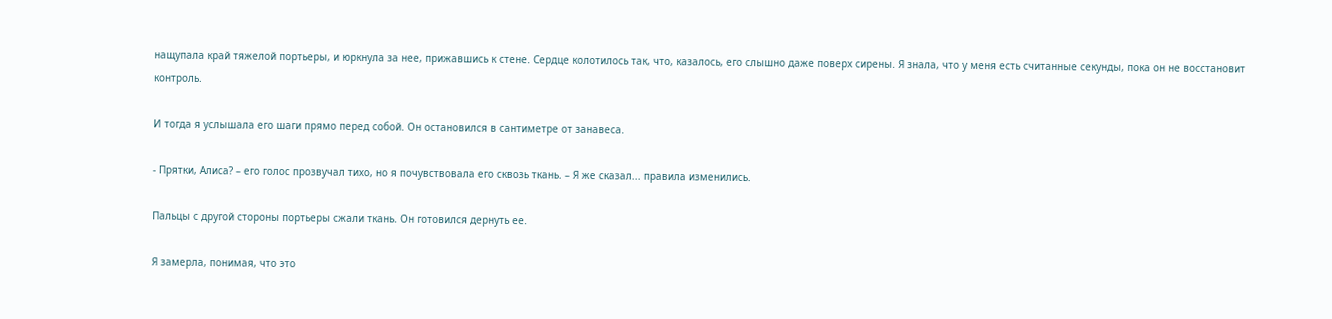нащупала край тяжелой портьеры, и юркнула за нее, прижавшись к стене. Сердце колотилось так, что, казалось, его слышно даже поверх сирены. Я знала, что у меня есть считанные секунды, пока он не восстановит контроль.

И тогда я услышала его шаги прямо перед собой. Он остановился в сантиметре от занавеса.

- Прятки, Алиса? – его голос прозвучал тихо, но я почувствовала его сквозь ткань. – Я же сказал... правила изменились.

Пальцы с другой стороны портьеры сжали ткань. Он готовился дернуть ее.

Я замерла, понимая, что это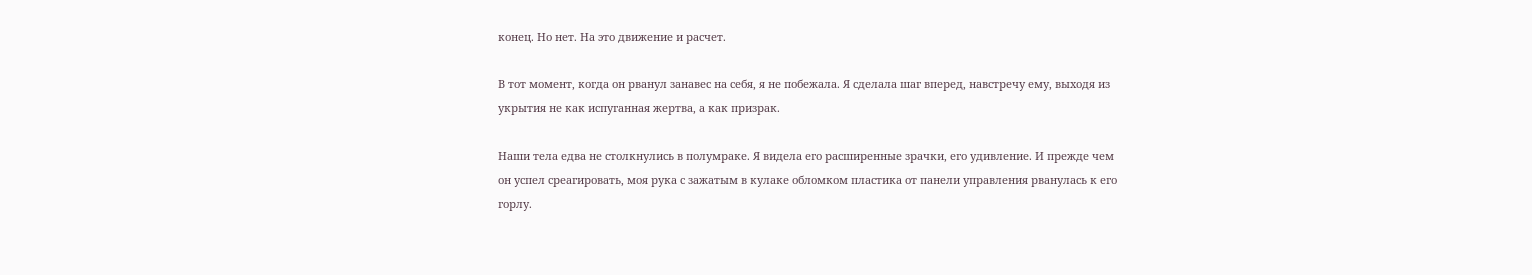конец. Но нет. На это движение и расчет.

В тот момент, когда он рванул занавес на себя, я не побежала. Я сделала шаг вперед, навстречу ему, выходя из укрытия не как испуганная жертва, а как призрак.

Наши тела едва не столкнулись в полумраке. Я видела его расширенные зрачки, его удивление. И прежде чем он успел среагировать, моя рука с зажатым в кулаке обломком пластика от панели управления рванулась к его горлу.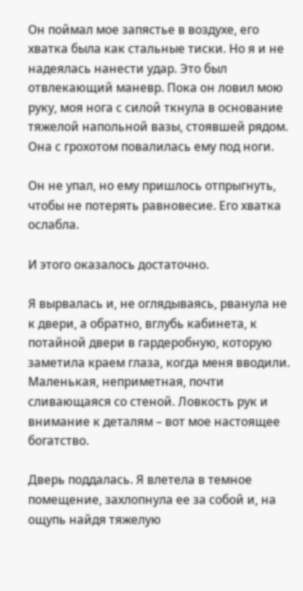Он поймал мое запястье в воздухе, его хватка была как стальные тиски. Но я и не надеялась нанести удар. Это был отвлекающий маневр. Пока он ловил мою руку, моя нога с силой ткнула в основание тяжелой напольной вазы, стоявшей рядом. Она с грохотом повалилась ему под ноги.

Он не упал, но ему пришлось отпрыгнуть, чтобы не потерять равновесие. Его хватка ослабла.

И этого оказалось достаточно.

Я вырвалась и, не оглядываясь, рванула не к двери, а обратно, вглубь кабинета, к потайной двери в гардеробную, которую заметила краем глаза, когда меня вводили. Маленькая, неприметная, почти сливающаяся со стеной. Ловкость рук и внимание к деталям – вот мое настоящее богатство.

Дверь поддалась. Я влетела в темное помещение, захлопнула ее за собой и, на ощупь найдя тяжелую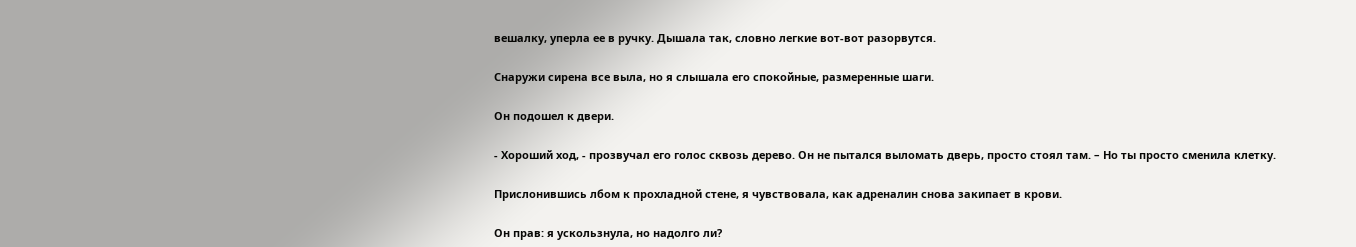вешалку, уперла ее в ручку. Дышала так, словно легкие вот-вот разорвутся.

Снаружи сирена все выла, но я слышала его спокойные, размеренные шаги.

Он подошел к двери.

- Хороший ход, - прозвучал его голос сквозь дерево. Он не пытался выломать дверь, просто стоял там. – Но ты просто сменила клетку.

Прислонившись лбом к прохладной стене, я чувствовала, как адреналин снова закипает в крови.

Он прав: я ускользнула, но надолго ли?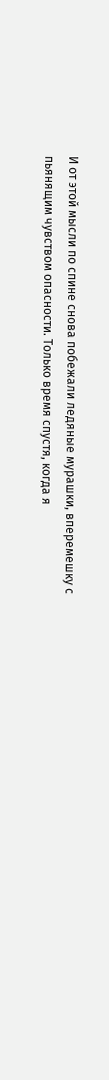И от этой мысли по спине снова побежали ледяные мурашки, вперемешку с пьянящим чувством опасности. Только время спустя, когда я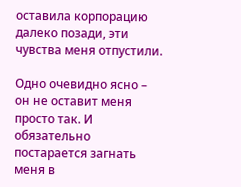оставила корпорацию далеко позади, эти чувства меня отпустили.

Одно очевидно ясно – он не оставит меня просто так. И обязательно постарается загнать меня в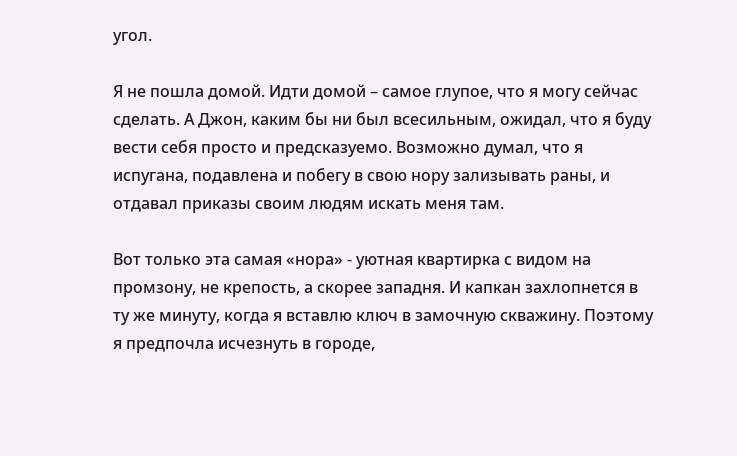угол.

Я не пошла домой. Идти домой – самое глупое, что я могу сейчас сделать. А Джон, каким бы ни был всесильным, ожидал, что я буду вести себя просто и предсказуемо. Возможно думал, что я испугана, подавлена и побегу в свою нору зализывать раны, и отдавал приказы своим людям искать меня там.

Вот только эта самая «нора» - уютная квартирка с видом на промзону, не крепость, а скорее западня. И капкан захлопнется в ту же минуту, когда я вставлю ключ в замочную скважину. Поэтому я предпочла исчезнуть в городе,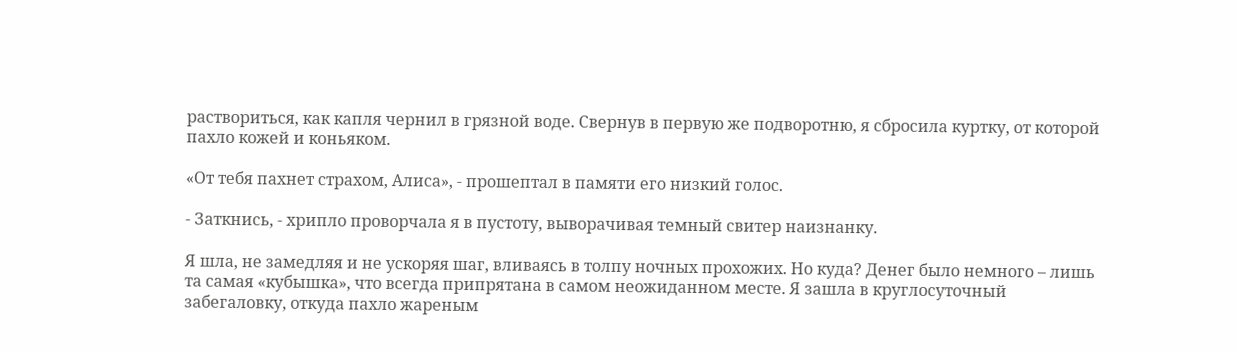раствориться, как капля чернил в грязной воде. Свернув в первую же подворотню, я сбросила куртку, от которой пахло кожей и коньяком.

«От тебя пахнет страхом, Алиса», - прошептал в памяти его низкий голос.

- Заткнись, - хрипло проворчала я в пустоту, выворачивая темный свитер наизнанку.

Я шла, не замедляя и не ускоряя шаг, вливаясь в толпу ночных прохожих. Но куда? Денег было немного – лишь та самая «кубышка», что всегда припрятана в самом неожиданном месте. Я зашла в круглосуточный забегаловку, откуда пахло жареным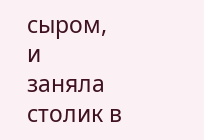сыром, и заняла столик в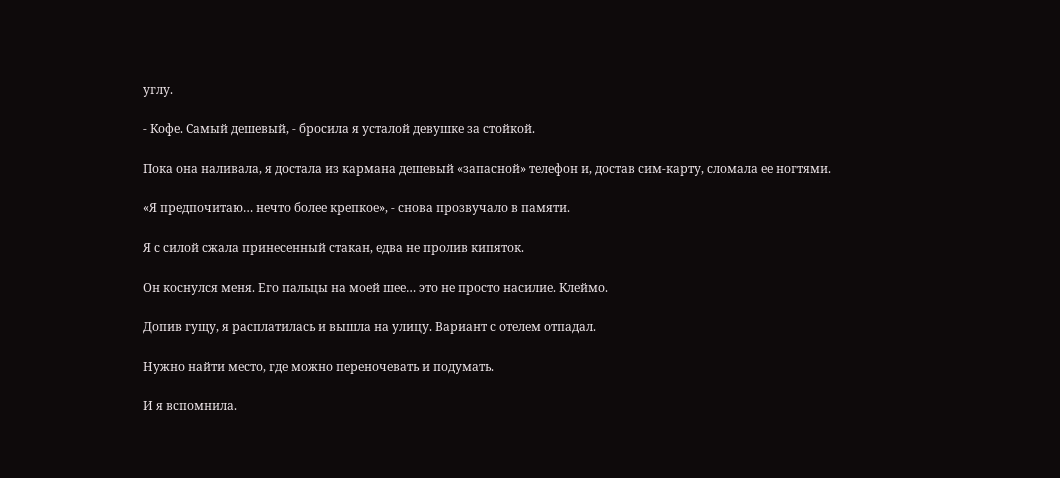углу.

- Кофе. Самый дешевый, - бросила я усталой девушке за стойкой.

Пока она наливала, я достала из кармана дешевый «запасной» телефон и, достав сим-карту, сломала ее ногтями.

«Я предпочитаю… нечто более крепкое», - снова прозвучало в памяти.

Я с силой сжала принесенный стакан, едва не пролив кипяток.

Он коснулся меня. Его пальцы на моей шее… это не просто насилие. Клеймо.

Допив гущу, я расплатилась и вышла на улицу. Вариант с отелем отпадал.

Нужно найти место, где можно переночевать и подумать.

И я вспомнила.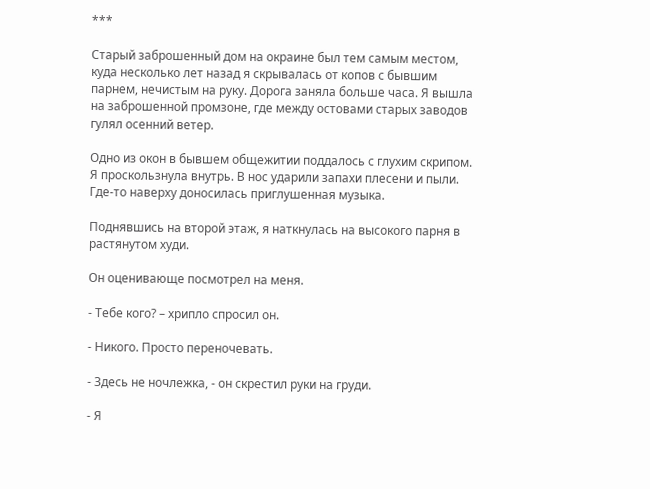***

Старый заброшенный дом на окраине был тем самым местом, куда несколько лет назад я скрывалась от копов с бывшим парнем, нечистым на руку. Дорога заняла больше часа. Я вышла на заброшенной промзоне, где между остовами старых заводов гулял осенний ветер.

Одно из окон в бывшем общежитии поддалось с глухим скрипом. Я проскользнула внутрь. В нос ударили запахи плесени и пыли. Где-то наверху доносилась приглушенная музыка.

Поднявшись на второй этаж, я наткнулась на высокого парня в растянутом худи.

Он оценивающе посмотрел на меня.

- Тебе кого? – хрипло спросил он.

- Никого. Просто переночевать.

- Здесь не ночлежка, - он скрестил руки на груди.

- Я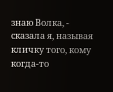знаю Волка, - сказала я, называя кличку того, кому когда-то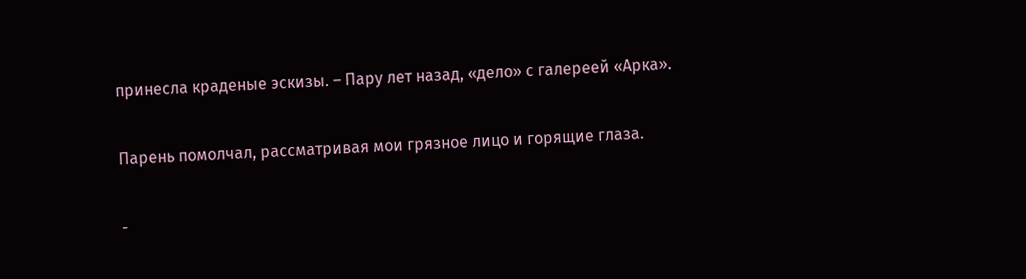принесла краденые эскизы. – Пару лет назад, «дело» с галереей «Арка».

Парень помолчал, рассматривая мои грязное лицо и горящие глаза.

-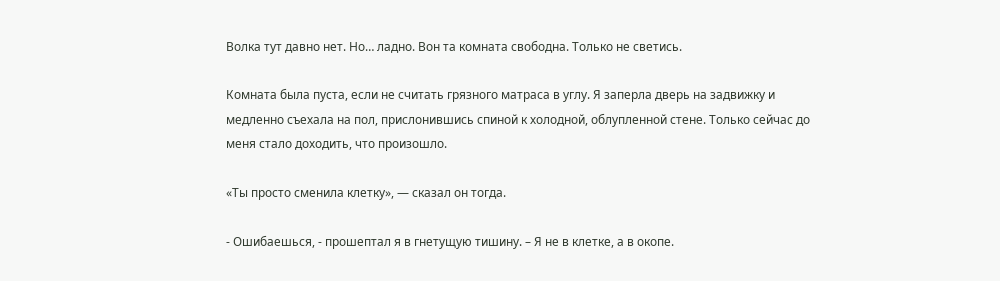Волка тут давно нет. Но… ладно. Вон та комната свободна. Только не светись.

Комната была пуста, если не считать грязного матраса в углу. Я заперла дверь на задвижку и медленно съехала на пол, прислонившись спиной к холодной, облупленной стене. Только сейчас до меня стало доходить, что произошло.

«Ты просто сменила клетку», — сказал он тогда.

- Ошибаешься, - прошептал я в гнетущую тишину. – Я не в клетке, а в окопе.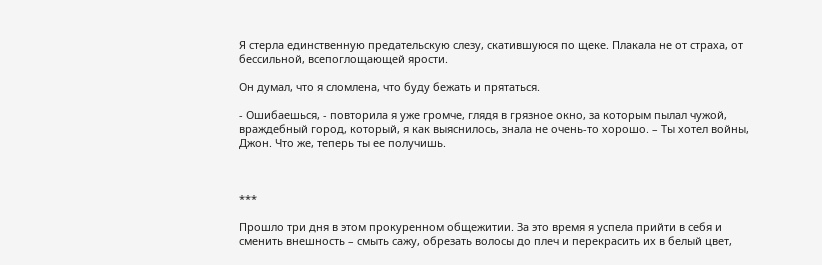Я стерла единственную предательскую слезу, скатившуюся по щеке. Плакала не от страха, от бессильной, всепоглощающей ярости.

Он думал, что я сломлена, что буду бежать и прятаться.

- Ошибаешься, - повторила я уже громче, глядя в грязное окно, за которым пылал чужой, враждебный город, который, я как выяснилось, знала не очень-то хорошо. – Ты хотел войны, Джон. Что же, теперь ты ее получишь.



***

Прошло три дня в этом прокуренном общежитии. За это время я успела прийти в себя и сменить внешность – смыть сажу, обрезать волосы до плеч и перекрасить их в белый цвет,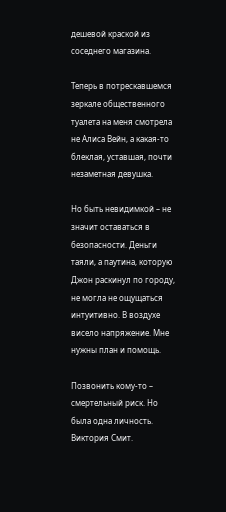дешевой краской из соседнего магазина.

Теперь в потрескавшемся зеркале общественного туалета на меня смотрела не Алиса Вейн, а какая-то блеклая, уставшая, почти незаметная девушка.

Но быть невидимкой – не значит оставаться в безопасности. Деньги таяли, а паутина, которую Джон раскинул по городу, не могла не ощущаться интуитивно. В воздухе висело напряжение. Мне нужны план и помощь.

Позвонить кому-то – смертельный риск. Но была одна личность. Виктория Смит.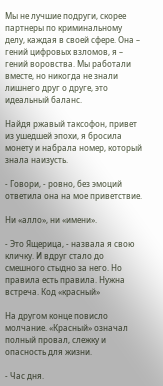Мы не лучшие подруги, скорее партнеры по криминальному делу, каждая в своей сфере. Она – гений цифровых взломов, я – гений воровства. Мы работали вместе, но никогда не знали лишнего друг о друге, это идеальный баланс.

Найдя ржавый таксофон, привет из ушедшей эпохи, я бросила монету и набрала номер, который знала наизусть.

- Говори, - ровно, без эмоций ответила она на мое приветствие.

Ни «алло», ни «имени».

- Это Ящерица, - назвала я свою кличку. И вдруг стало до смешного стыдно за него. Но правила есть правила. Нужна встреча. Код «красный»

На другом конце повисло молчание. «Красный» означал полный провал, слежку и опасность для жизни.

- Час дня.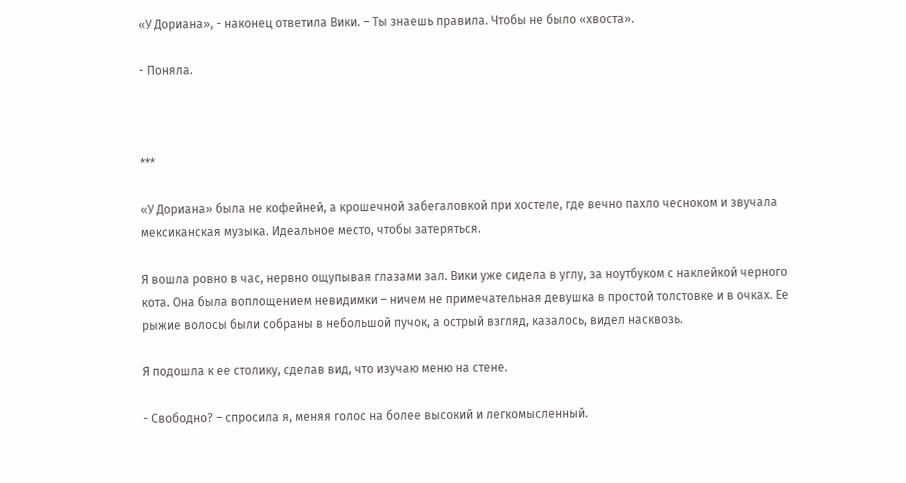«У Дориана», - наконец ответила Вики. – Ты знаешь правила. Чтобы не было «хвоста».

- Поняла.



***

«У Дориана» была не кофейней, а крошечной забегаловкой при хостеле, где вечно пахло чесноком и звучала мексиканская музыка. Идеальное место, чтобы затеряться.

Я вошла ровно в час, нервно ощупывая глазами зал. Вики уже сидела в углу, за ноутбуком с наклейкой черного кота. Она была воплощением невидимки – ничем не примечательная девушка в простой толстовке и в очках. Ее рыжие волосы были собраны в небольшой пучок, а острый взгляд, казалось, видел насквозь.

Я подошла к ее столику, сделав вид, что изучаю меню на стене.

- Свободно? – спросила я, меняя голос на более высокий и легкомысленный.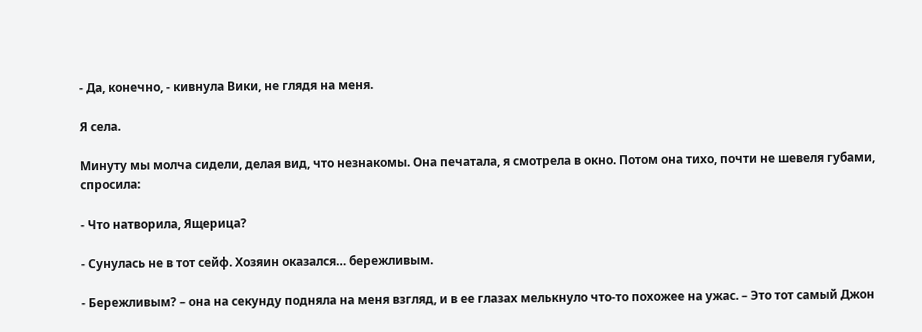- Да, конечно, - кивнула Вики, не глядя на меня.

Я села.

Минуту мы молча сидели, делая вид, что незнакомы. Она печатала, я смотрела в окно. Потом она тихо, почти не шевеля губами, спросила:

- Что натворила, Ящерица?

- Сунулась не в тот сейф. Хозяин оказался… бережливым.

- Бережливым? – она на секунду подняла на меня взгляд, и в ее глазах мелькнуло что-то похожее на ужас. – Это тот самый Джон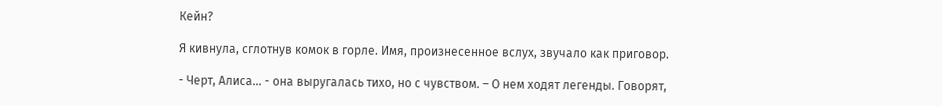Кейн?

Я кивнула, сглотнув комок в горле. Имя, произнесенное вслух, звучало как приговор.

- Черт, Алиса… - она выругалась тихо, но с чувством. – О нем ходят легенды. Говорят,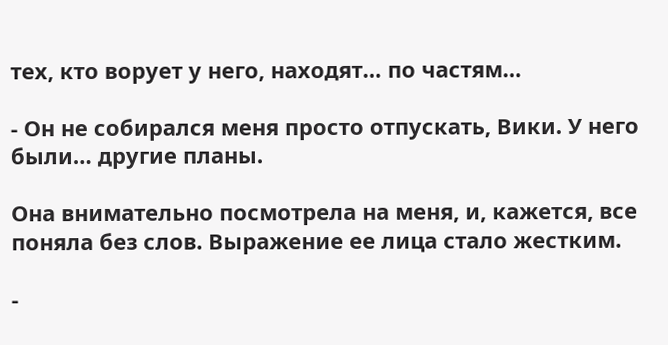тех, кто ворует у него, находят… по частям…

- Он не собирался меня просто отпускать, Вики. У него были… другие планы.

Она внимательно посмотрела на меня, и, кажется, все поняла без слов. Выражение ее лица стало жестким.

-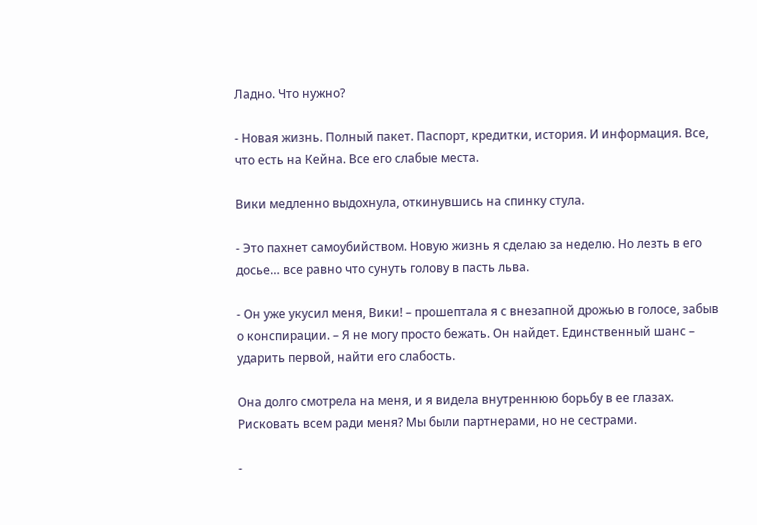Ладно. Что нужно?

- Новая жизнь. Полный пакет. Паспорт, кредитки, история. И информация. Все, что есть на Кейна. Все его слабые места.

Вики медленно выдохнула, откинувшись на спинку стула.

- Это пахнет самоубийством. Новую жизнь я сделаю за неделю. Но лезть в его досье… все равно что сунуть голову в пасть льва.

- Он уже укусил меня, Вики! – прошептала я с внезапной дрожью в голосе, забыв о конспирации. – Я не могу просто бежать. Он найдет. Единственный шанс – ударить первой, найти его слабость.

Она долго смотрела на меня, и я видела внутреннюю борьбу в ее глазах. Рисковать всем ради меня? Мы были партнерами, но не сестрами.

-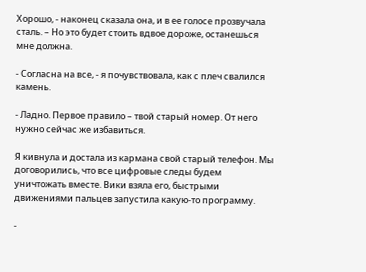Хорошо, - наконец сказала она, и в ее голосе прозвучала сталь. – Но это будет стоить вдвое дороже, останешься мне должна.

- Согласна на все, - я почувствовала, как с плеч свалился камень.

- Ладно. Первое правило – твой старый номер. От него нужно сейчас же избавиться.

Я кивнула и достала из кармана свой старый телефон. Мы договорились, что все цифровые следы будем уничтожать вместе. Вики взяла его, быстрыми движениями пальцев запустила какую-то программу.

-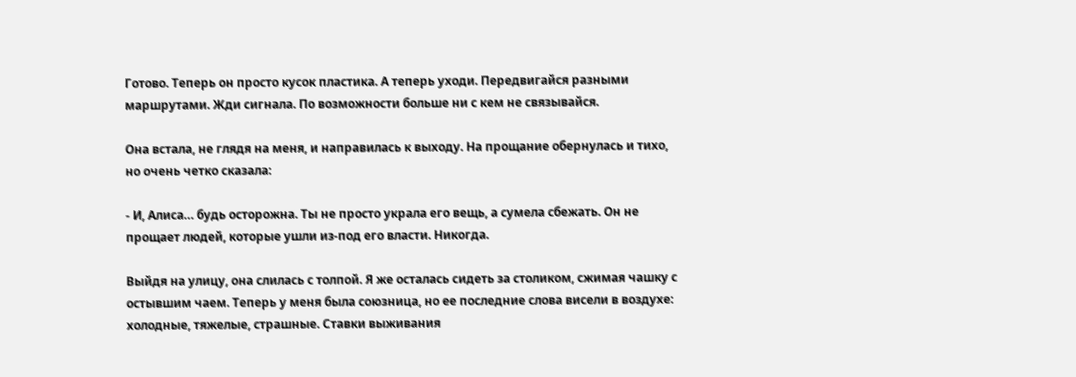Готово. Теперь он просто кусок пластика. А теперь уходи. Передвигайся разными маршрутами. Жди сигнала. По возможности больше ни с кем не связывайся.

Она встала, не глядя на меня, и направилась к выходу. На прощание обернулась и тихо, но очень четко сказала:

- И, Алиса… будь осторожна. Ты не просто украла его вещь, а сумела сбежать. Он не прощает людей, которые ушли из-под его власти. Никогда.

Выйдя на улицу, она слилась с толпой. Я же осталась сидеть за столиком, сжимая чашку с остывшим чаем. Теперь у меня была союзница, но ее последние слова висели в воздухе: холодные, тяжелые, страшные. Ставки выживания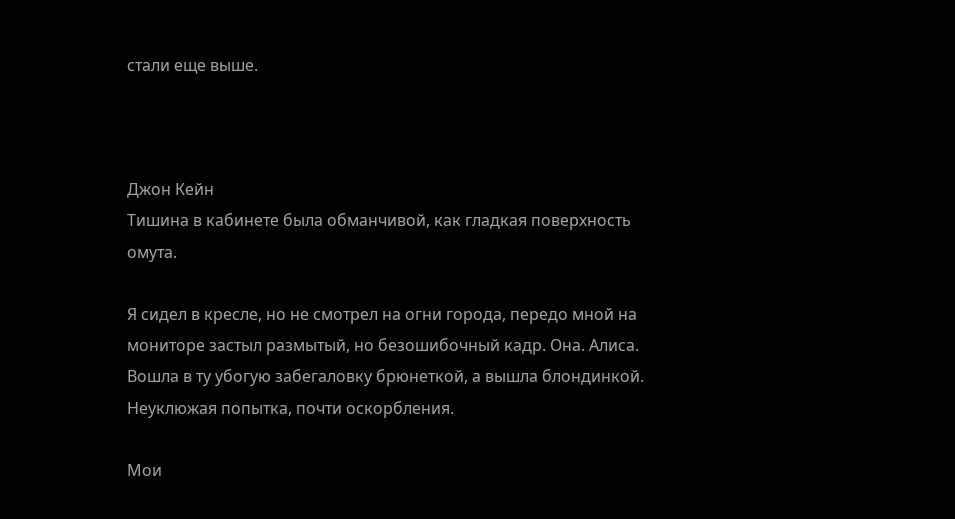стали еще выше.



Джон Кейн
Тишина в кабинете была обманчивой, как гладкая поверхность омута.

Я сидел в кресле, но не смотрел на огни города, передо мной на мониторе застыл размытый, но безошибочный кадр. Она. Алиса. Вошла в ту убогую забегаловку брюнеткой, а вышла блондинкой. Неуклюжая попытка, почти оскорбления.

Мои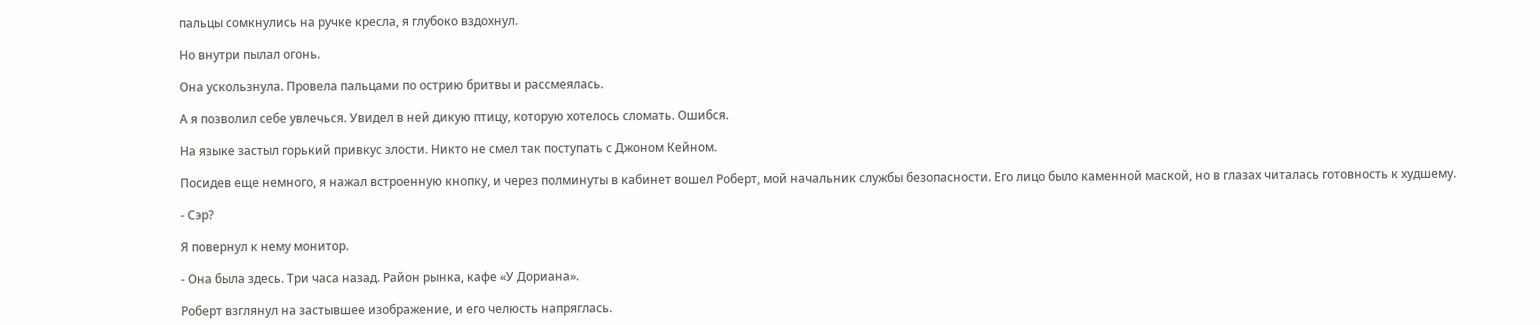пальцы сомкнулись на ручке кресла, я глубоко вздохнул.

Но внутри пылал огонь.

Она ускользнула. Провела пальцами по острию бритвы и рассмеялась.

А я позволил себе увлечься. Увидел в ней дикую птицу, которую хотелось сломать. Ошибся.

На языке застыл горький привкус злости. Никто не смел так поступать с Джоном Кейном.

Посидев еще немного, я нажал встроенную кнопку, и через полминуты в кабинет вошел Роберт, мой начальник службы безопасности. Его лицо было каменной маской, но в глазах читалась готовность к худшему.

- Сэр?

Я повернул к нему монитор.

- Она была здесь. Три часа назад. Район рынка, кафе «У Дориана».

Роберт взглянул на застывшее изображение, и его челюсть напряглась.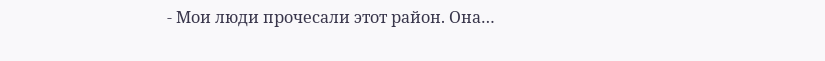- Мои люди прочесали этот район. Она…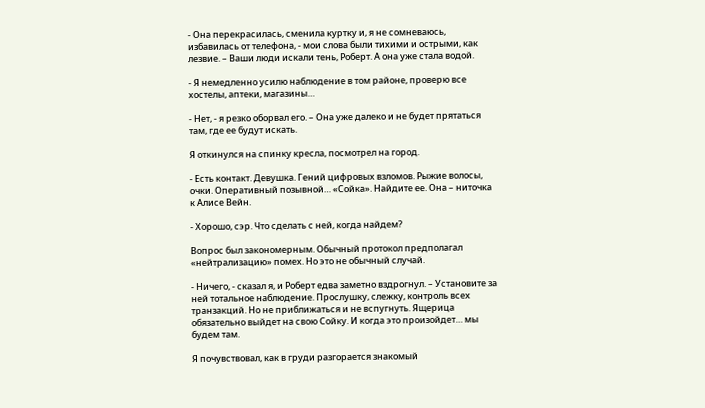- Она перекрасилась, сменила куртку и, я не сомневаюсь, избавилась от телефона, - мои слова были тихими и острыми, как лезвие. – Ваши люди искали тень, Роберт. А она уже стала водой.

- Я немедленно усилю наблюдение в том районе, проверю все хостелы, аптеки, магазины…

- Нет, - я резко оборвал его. – Она уже далеко и не будет прятаться там, где ее будут искать.

Я откинулся на спинку кресла, посмотрел на город.

- Есть контакт. Девушка. Гений цифровых взломов. Рыжие волосы, очки. Оперативный позывной… «Сойка». Найдите ее. Она – ниточка к Алисе Вейн.

- Хорошо, сэр. Что сделать с ней, когда найдем?

Вопрос был закономерным. Обычный протокол предполагал «нейтрализацию» помех. Но это не обычный случай.

- Ничего, - сказал я, и Роберт едва заметно вздрогнул. – Установите за ней тотальное наблюдение. Прослушку, слежку, контроль всех транзакций. Но не приближаться и не вспугнуть. Ящерица обязательно выйдет на свою Сойку. И когда это произойдет… мы будем там.

Я почувствовал, как в груди разгорается знакомый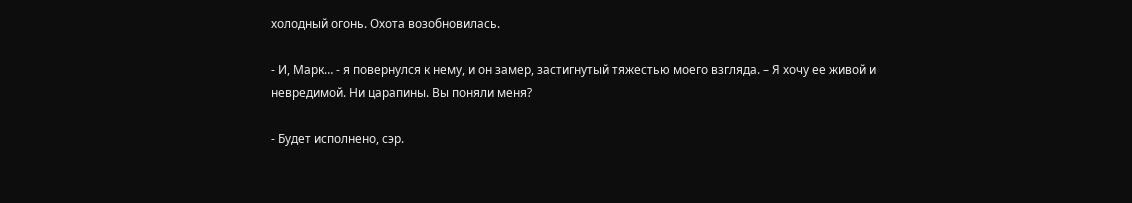холодный огонь. Охота возобновилась.

- И, Марк… - я повернулся к нему, и он замер, застигнутый тяжестью моего взгляда. – Я хочу ее живой и невредимой. Ни царапины. Вы поняли меня?

- Будет исполнено, сэр.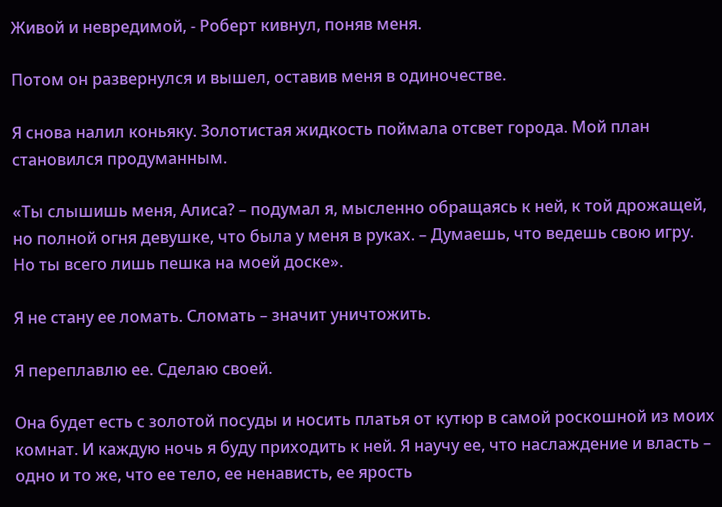Живой и невредимой, - Роберт кивнул, поняв меня.

Потом он развернулся и вышел, оставив меня в одиночестве.

Я снова налил коньяку. Золотистая жидкость поймала отсвет города. Мой план становился продуманным.

«Ты слышишь меня, Алиса? – подумал я, мысленно обращаясь к ней, к той дрожащей, но полной огня девушке, что была у меня в руках. – Думаешь, что ведешь свою игру. Но ты всего лишь пешка на моей доске».

Я не стану ее ломать. Сломать – значит уничтожить.

Я переплавлю ее. Сделаю своей.

Она будет есть с золотой посуды и носить платья от кутюр в самой роскошной из моих комнат. И каждую ночь я буду приходить к ней. Я научу ее, что наслаждение и власть – одно и то же, что ее тело, ее ненависть, ее ярость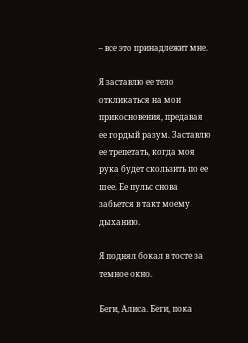– все это принадлежит мне.

Я заставлю ее тело откликаться на мои прикосновения, предавая ее гордый разум. Заставлю ее трепетать, когда моя рука будет скользить по ее шее. Ее пульс снова забьется в такт моему дыханию.

Я поднял бокал в тосте за темное окно.

Беги, Алиса. Беги, пока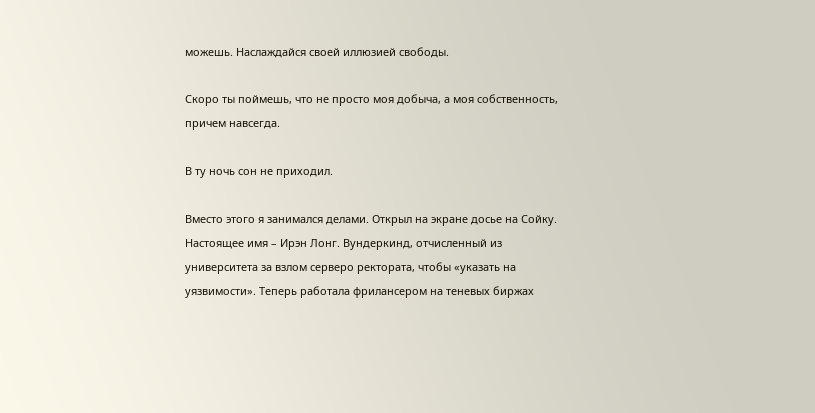можешь. Наслаждайся своей иллюзией свободы.

Скоро ты поймешь, что не просто моя добыча, а моя собственность, причем навсегда.

В ту ночь сон не приходил.

Вместо этого я занимался делами. Открыл на экране досье на Сойку. Настоящее имя – Ирэн Лонг. Вундеркинд, отчисленный из университета за взлом серверо ректората, чтобы «указать на уязвимости». Теперь работала фрилансером на теневых биржах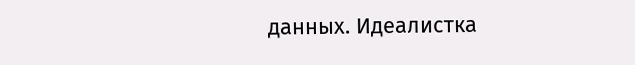данных. Идеалистка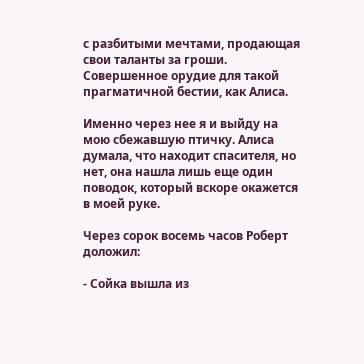с разбитыми мечтами, продающая свои таланты за гроши. Совершенное орудие для такой прагматичной бестии, как Алиса.

Именно через нее я и выйду на мою сбежавшую птичку. Алиса думала, что находит спасителя, но нет, она нашла лишь еще один поводок, который вскоре окажется в моей руке.

Через сорок восемь часов Роберт доложил:

- Сойка вышла из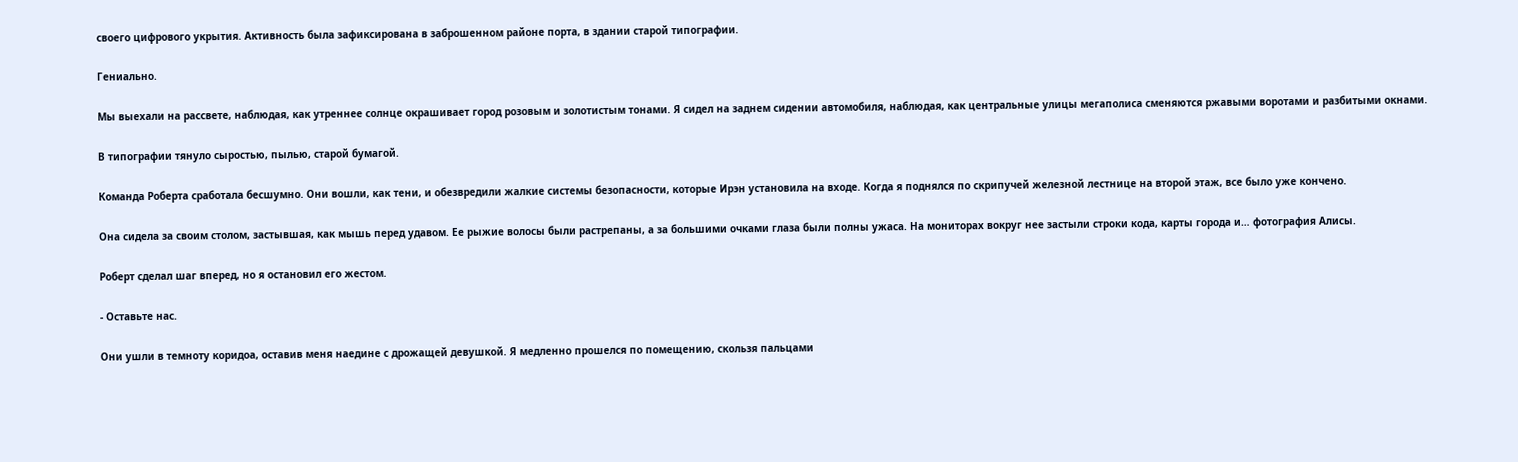своего цифрового укрытия. Активность была зафиксирована в заброшенном районе порта, в здании старой типографии.

Гениально.

Мы выехали на рассвете, наблюдая, как утреннее солнце окрашивает город розовым и золотистым тонами. Я сидел на заднем сидении автомобиля, наблюдая, как центральные улицы мегаполиса сменяются ржавыми воротами и разбитыми окнами.

В типографии тянуло сыростью, пылью, старой бумагой.

Команда Роберта сработала бесшумно. Они вошли, как тени, и обезвредили жалкие системы безопасности, которые Ирэн установила на входе. Когда я поднялся по скрипучей железной лестнице на второй этаж, все было уже кончено.

Она сидела за своим столом, застывшая, как мышь перед удавом. Ее рыжие волосы были растрепаны, а за большими очками глаза были полны ужаса. На мониторах вокруг нее застыли строки кода, карты города и… фотография Алисы.

Роберт сделал шаг вперед, но я остановил его жестом.

- Оставьте нас.

Они ушли в темноту коридоа, оставив меня наедине с дрожащей девушкой. Я медленно прошелся по помещению, скользя пальцами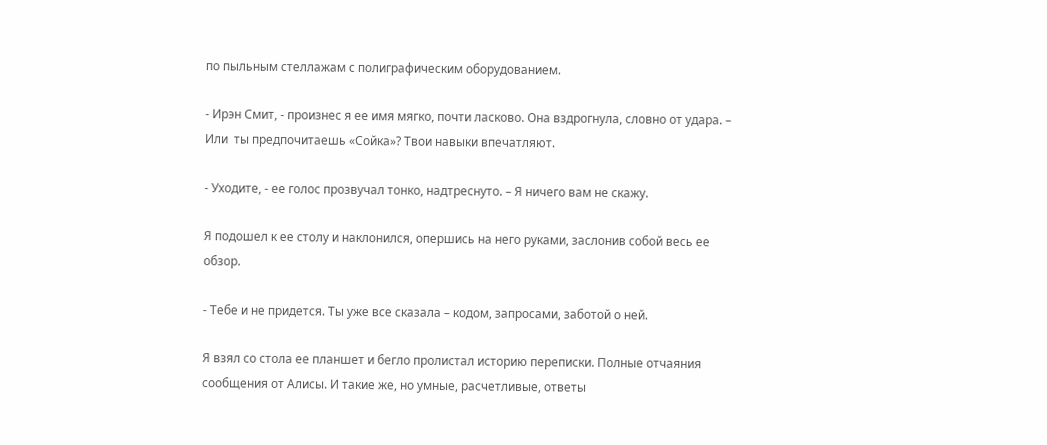по пыльным стеллажам с полиграфическим оборудованием.

- Ирэн Смит, - произнес я ее имя мягко, почти ласково. Она вздрогнула, словно от удара. – Или  ты предпочитаешь «Сойка»? Твои навыки впечатляют.

- Уходите, - ее голос прозвучал тонко, надтреснуто. – Я ничего вам не скажу.

Я подошел к ее столу и наклонился, опершись на него руками, заслонив собой весь ее обзор.

- Тебе и не придется. Ты уже все сказала – кодом, запросами, заботой о ней.

Я взял со стола ее планшет и бегло пролистал историю переписки. Полные отчаяния сообщения от Алисы. И такие же, но умные, расчетливые, ответы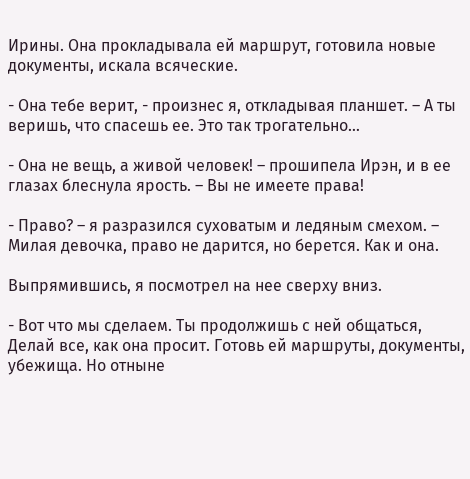Ирины. Она прокладывала ей маршрут, готовила новые документы, искала всяческие.

- Она тебе верит, - произнес я, откладывая планшет. – А ты веришь, что спасешь ее. Это так трогательно…

- Она не вещь, а живой человек! – прошипела Ирэн, и в ее глазах блеснула ярость. – Вы не имеете права!

- Право? – я разразился суховатым и ледяным смехом. – Милая девочка, право не дарится, но берется. Как и она.

Выпрямившись, я посмотрел на нее сверху вниз.

- Вот что мы сделаем. Ты продолжишь с ней общаться, Делай все, как она просит. Готовь ей маршруты, документы, убежища. Но отныне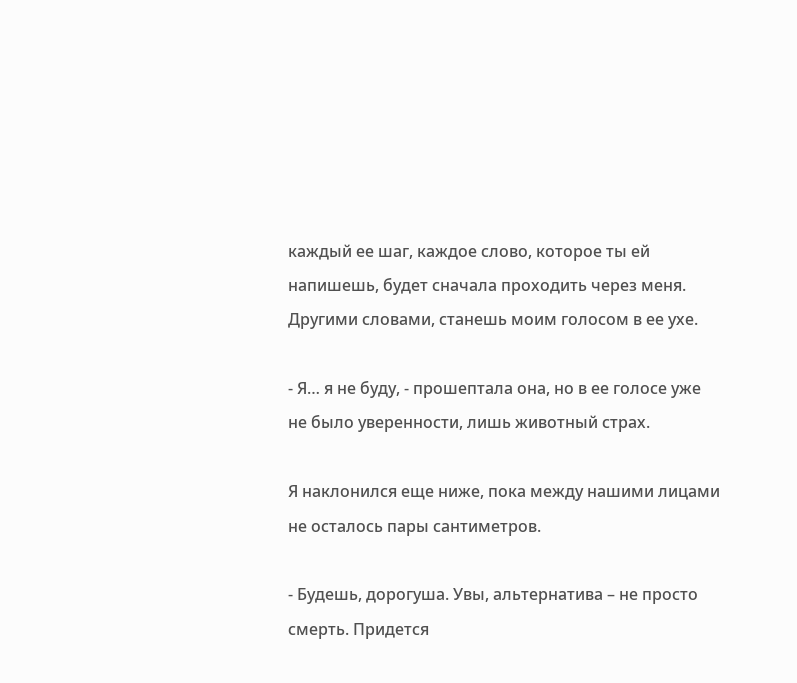каждый ее шаг, каждое слово, которое ты ей напишешь, будет сначала проходить через меня. Другими словами, станешь моим голосом в ее ухе.

- Я… я не буду, - прошептала она, но в ее голосе уже не было уверенности, лишь животный страх.

Я наклонился еще ниже, пока между нашими лицами не осталось пары сантиметров.

- Будешь, дорогуша. Увы, альтернатива – не просто смерть. Придется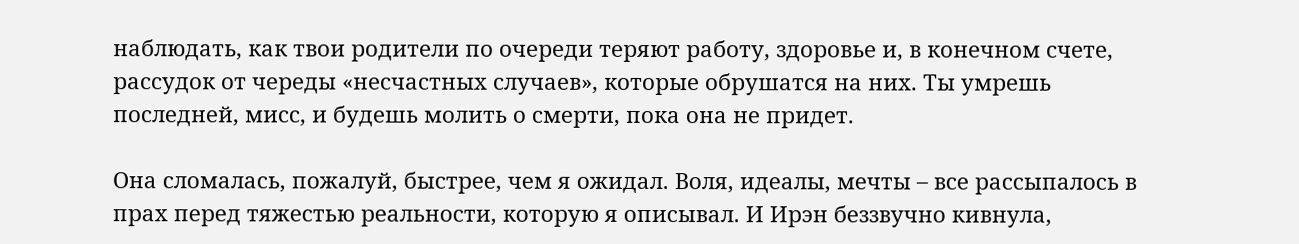наблюдать, как твои родители по очереди теряют работу, здоровье и, в конечном счете, рассудок от череды «несчастных случаев», которые обрушатся на них. Ты умрешь последней, мисс, и будешь молить о смерти, пока она не придет.

Она сломалась, пожалуй, быстрее, чем я ожидал. Воля, идеалы, мечты – все рассыпалось в прах перед тяжестью реальности, которую я описывал. И Ирэн беззвучно кивнула,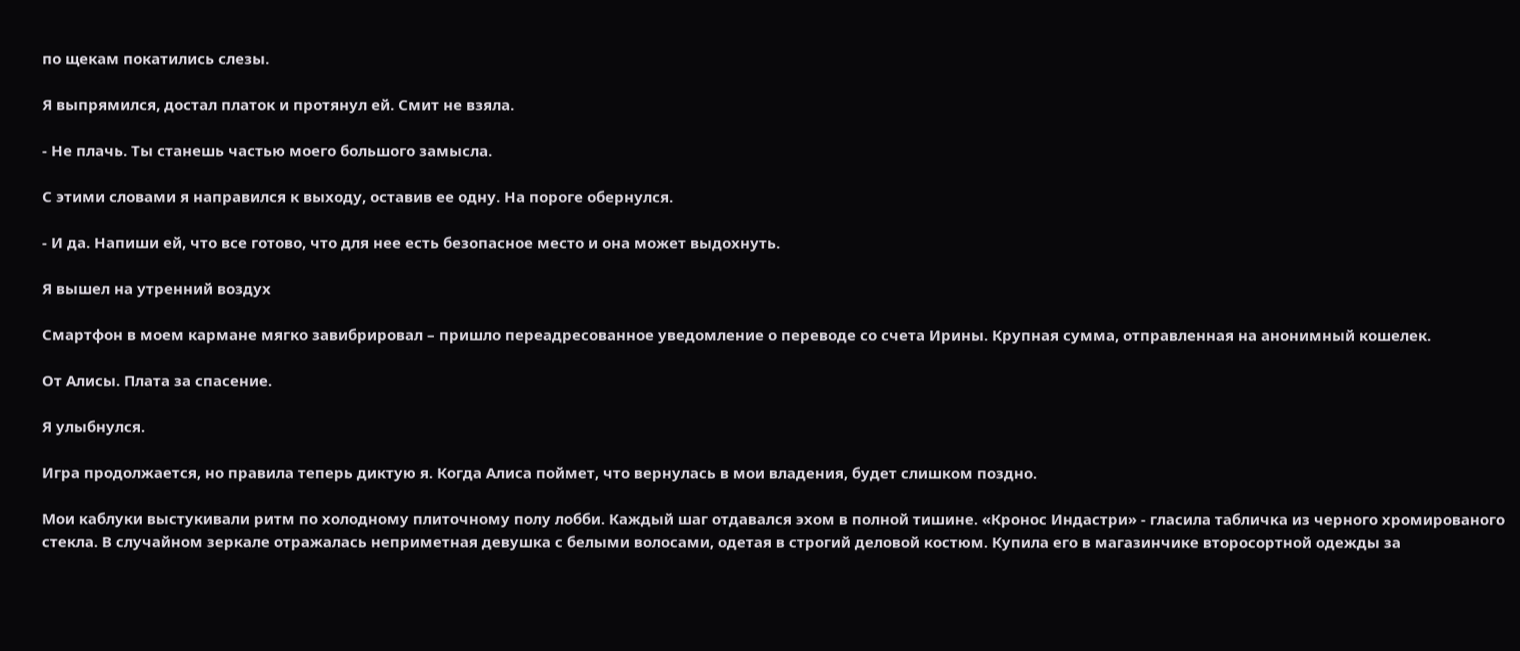по щекам покатились слезы.

Я выпрямился, достал платок и протянул ей. Смит не взяла.

- Не плачь. Ты станешь частью моего большого замысла.

С этими словами я направился к выходу, оставив ее одну. На пороге обернулся.

- И да. Напиши ей, что все готово, что для нее есть безопасное место и она может выдохнуть.

Я вышел на утренний воздух

Смартфон в моем кармане мягко завибрировал – пришло переадресованное уведомление о переводе со счета Ирины. Крупная сумма, отправленная на анонимный кошелек.

От Алисы. Плата за спасение.

Я улыбнулся.

Игра продолжается, но правила теперь диктую я. Когда Алиса поймет, что вернулась в мои владения, будет слишком поздно.

Мои каблуки выстукивали ритм по холодному плиточному полу лобби. Каждый шаг отдавался эхом в полной тишине. «Кронос Индастри» - гласила табличка из черного хромированого стекла. В случайном зеркале отражалась неприметная девушка с белыми волосами, одетая в строгий деловой костюм. Купила его в магазинчике второсортной одежды за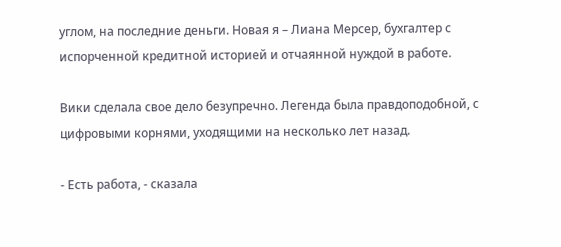углом, на последние деньги. Новая я – Лиана Мерсер, бухгалтер с испорченной кредитной историей и отчаянной нуждой в работе.

Вики сделала свое дело безупречно. Легенда была правдоподобной, с цифровыми корнями, уходящими на несколько лет назад.

- Есть работа, - сказала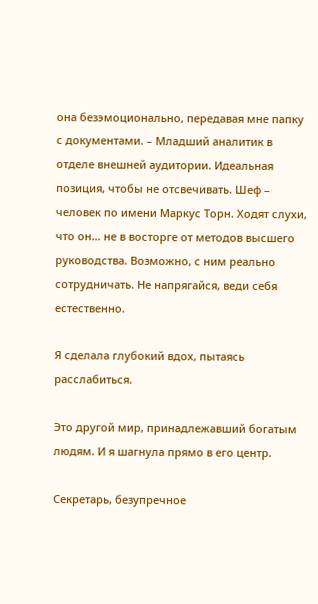она безэмоционально, передавая мне папку с документами. – Младший аналитик в отделе внешней аудитории. Идеальная позиция, чтобы не отсвечивать. Шеф – человек по имени Маркус Торн. Ходят слухи, что он… не в восторге от методов высшего руководства. Возможно, с ним реально сотрудничать. Не напрягайся, веди себя естественно.

Я сделала глубокий вдох, пытаясь расслабиться.

Это другой мир, принадлежавший богатым людям. И я шагнула прямо в его центр.

Секретарь, безупречное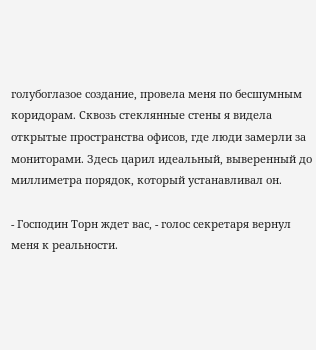голубоглазое создание, провела меня по бесшумным коридорам. Сквозь стеклянные стены я видела открытые пространства офисов, где люди замерли за мониторами. Здесь царил идеальный, выверенный до миллиметра порядок, который устанавливал он.

- Господин Торн ждет вас, - голос секретаря вернул меня к реальности.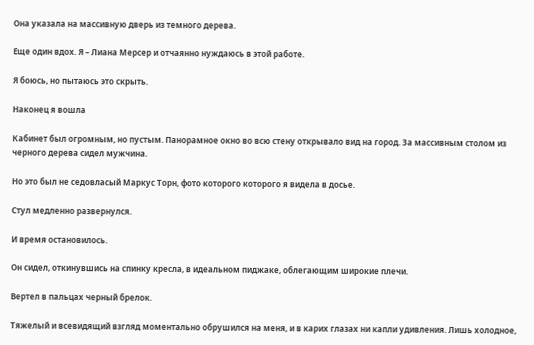Она указала на массивную дверь из темного дерева.

Еще один вдох. Я – Лиана Мерсер и отчаянно нуждаюсь в этой работе.

Я боюсь, но пытаюсь это скрыть.

Наконец я вошла

Кабинет был огромным, но пустым. Панорамное окно во всю стену открывало вид на город. За массивным столом из черного дерева сидел мужчина.

Но это был не седовласый Маркус Торн, фото которого которого я видела в досье.

Стул медленно развернулся.

И время остановилось.

Он сидел, откинувшись на спинку кресла, в идеальном пиджаке, облегающим широкие плечи.

Вертел в пальцах черный брелок.

Тяжелый и всевидящий взгляд моментально обрушился на меня, и в карих глазах ни капли удивления. Лишь холодное,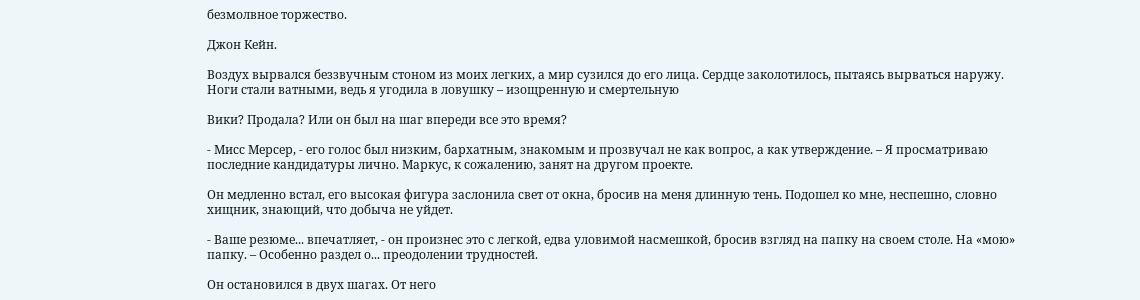безмолвное торжество.

Джон Кейн.

Воздух вырвался беззвучным стоном из моих легких, а мир сузился до его лица. Сердце заколотилось, пытаясь вырваться наружу. Ноги стали ватными, ведь я угодила в ловушку – изощренную и смертельную

Вики? Продала? Или он был на шаг впереди все это время?

- Мисс Мерсер, - его голос был низким, бархатным, знакомым и прозвучал не как вопрос, а как утверждение. – Я просматриваю последние кандидатуры лично. Маркус, к сожалению, занят на другом проекте.

Он медленно встал, его высокая фигура заслонила свет от окна, бросив на меня длинную тень. Подошел ко мне, неспешно, словно хищник, знающий, что добыча не уйдет.

- Ваше резюме... впечатляет, - он произнес это с легкой, едва уловимой насмешкой, бросив взгляд на папку на своем столе. На «мою» папку. – Особенно раздел о... преодолении трудностей.

Он остановился в двух шагах. От него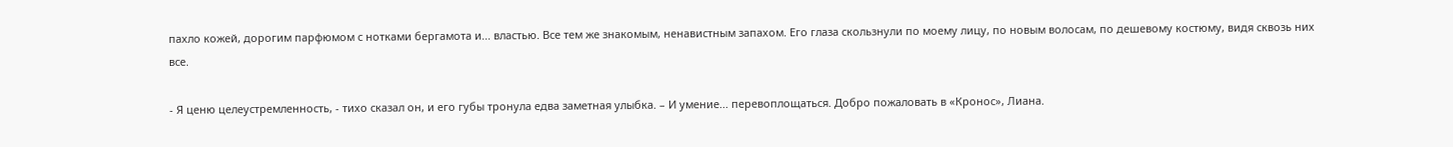пахло кожей, дорогим парфюмом с нотками бергамота и... властью. Все тем же знакомым, ненавистным запахом. Его глаза скользнули по моему лицу, по новым волосам, по дешевому костюму, видя сквозь них все.

- Я ценю целеустремленность, - тихо сказал он, и его губы тронула едва заметная улыбка. – И умение... перевоплощаться. Добро пожаловать в «Кронос», Лиана.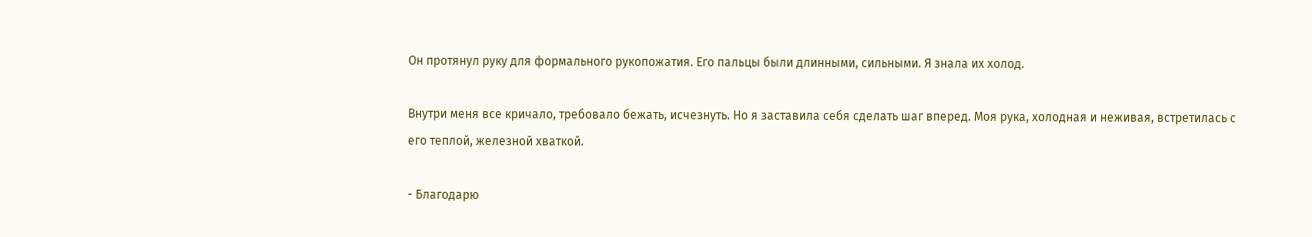Он протянул руку для формального рукопожатия. Его пальцы были длинными, сильными. Я знала их холод.

Внутри меня все кричало, требовало бежать, исчезнуть. Но я заставила себя сделать шаг вперед. Моя рука, холодная и неживая, встретилась с его теплой, железной хваткой.

- Благодарю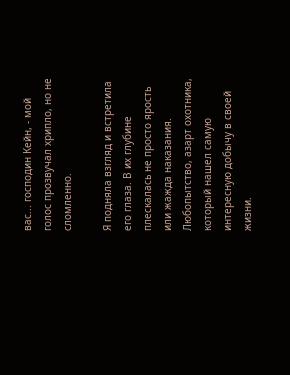вас... господин Кейн, - мой голос прозвучал хрипло, но не сломленно.

Я подняла взгляд и встретила его глаза. В их глубине плескалась не просто ярость или жажда наказания. Любопытство, азарт охотника, который нашел самую интересную добычу в своей жизни.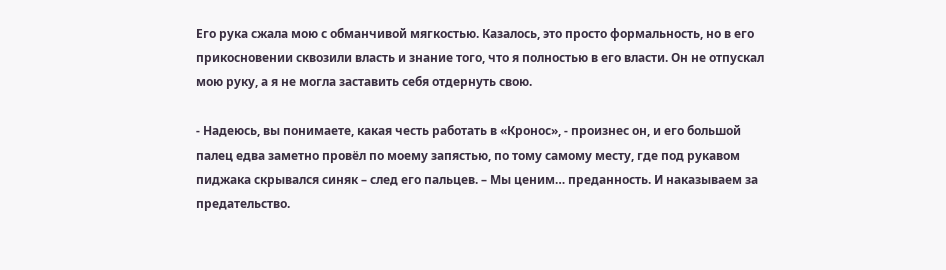Его рука сжала мою с обманчивой мягкостью. Казалось, это просто формальность, но в его прикосновении сквозили власть и знание того, что я полностью в его власти. Он не отпускал мою руку, а я не могла заставить себя отдернуть свою.

- Надеюсь, вы понимаете, какая честь работать в «Кронос», - произнес он, и его большой палец едва заметно провёл по моему запястью, по тому самому месту, где под рукавом пиджака скрывался синяк – след его пальцев. – Мы ценим… преданность. И наказываем за предательство.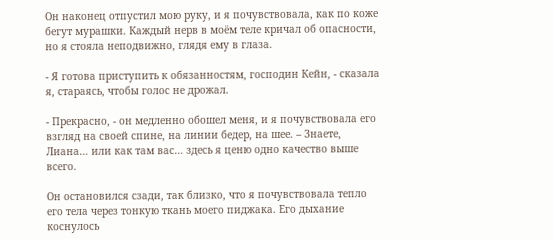Он наконец отпустил мою руку, и я почувствовала, как по коже бегут мурашки. Каждый нерв в моём теле кричал об опасности, но я стояла неподвижно, глядя ему в глаза.

- Я готова приступить к обязанностям, господин Кейн, - сказала я, стараясь, чтобы голос не дрожал.

- Прекрасно, - он медленно обошел меня, и я почувствовала его взгляд на своей спине, на линии бедер, на шее. – Знаете, Лиана… или как там вас… здесь я ценю одно качество выше всего.

Он остановился сзади, так близко, что я почувствовала тепло его тела через тонкую ткань моего пиджака. Его дыхание коснулось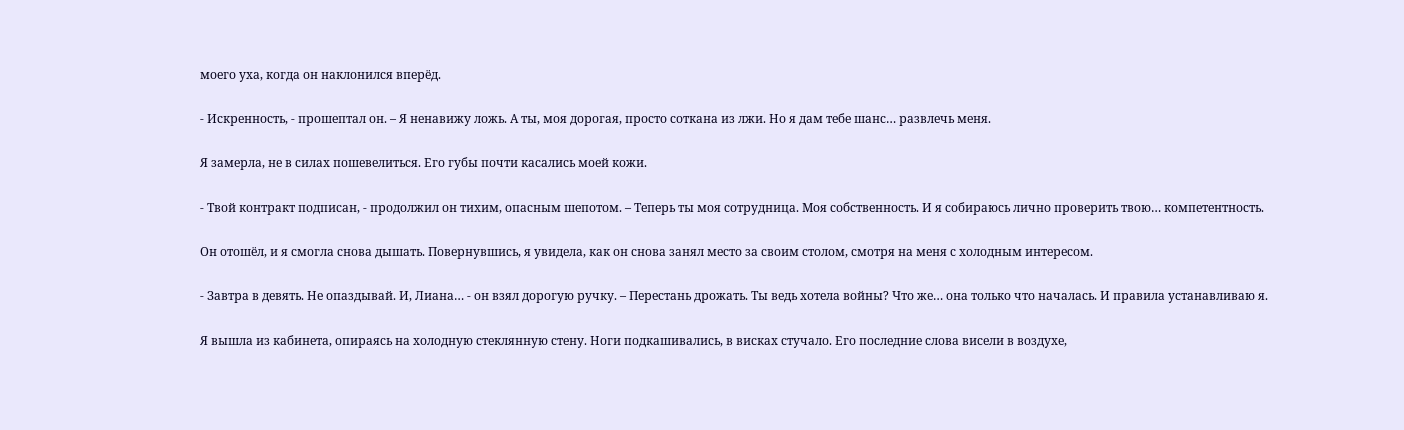моего уха, когда он наклонился вперёд.

- Искренность, - прошептал он. – Я ненавижу ложь. А ты, моя дорогая, просто соткана из лжи. Но я дам тебе шанс… развлечь меня.

Я замерла, не в силах пошевелиться. Его губы почти касались моей кожи.

- Твой контракт подписан, - продолжил он тихим, опасным шепотом. – Теперь ты моя сотрудница. Моя собственность. И я собираюсь лично проверить твою… компетентность.

Он отошёл, и я смогла снова дышать. Повернувшись, я увидела, как он снова занял место за своим столом, смотря на меня с холодным интересом.

- Завтра в девять. Не опаздывай. И, Лиана… - он взял дорогую ручку. – Перестань дрожать. Ты ведь хотела войны? Что же… она только что началась. И правила устанавливаю я.

Я вышла из кабинета, опираясь на холодную стеклянную стену. Ноги подкашивались, в висках стучало. Его последние слова висели в воздухе,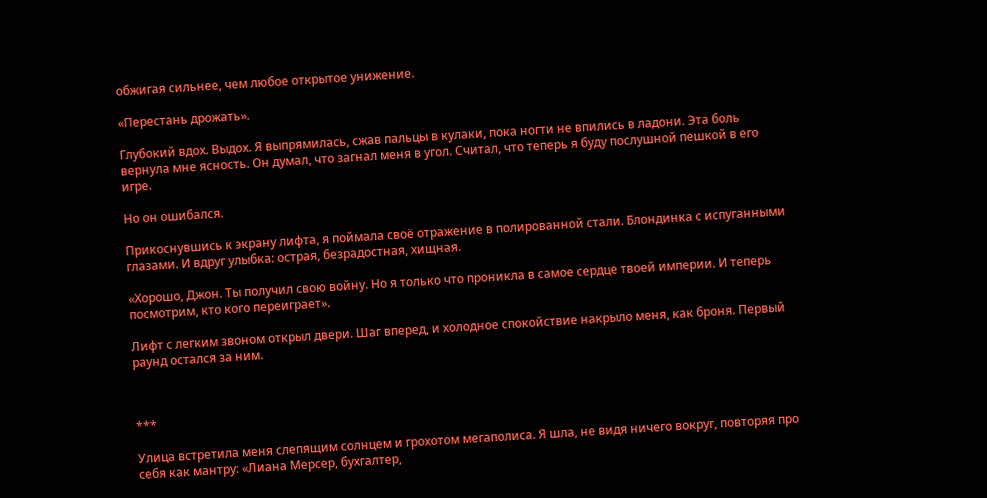обжигая сильнее, чем любое открытое унижение.

«Перестань дрожать».

Глубокий вдох. Выдох. Я выпрямилась, сжав пальцы в кулаки, пока ногти не впились в ладони. Эта боль вернула мне ясность. Он думал, что загнал меня в угол. Считал, что теперь я буду послушной пешкой в его игре.

Но он ошибался.

Прикоснувшись к экрану лифта, я поймала своё отражение в полированной стали. Блондинка с испуганными глазами. И вдруг улыбка: острая, безрадостная, хищная.

«Хорошо, Джон. Ты получил свою войну. Но я только что проникла в самое сердце твоей империи. И теперь посмотрим, кто кого переиграет».

Лифт с легким звоном открыл двери. Шаг вперед, и холодное спокойствие накрыло меня, как броня. Первый раунд остался за ним.



***

Улица встретила меня слепящим солнцем и грохотом мегаполиса. Я шла, не видя ничего вокруг, повторяя про себя как мантру: «Лиана Мерсер, бухгалтер,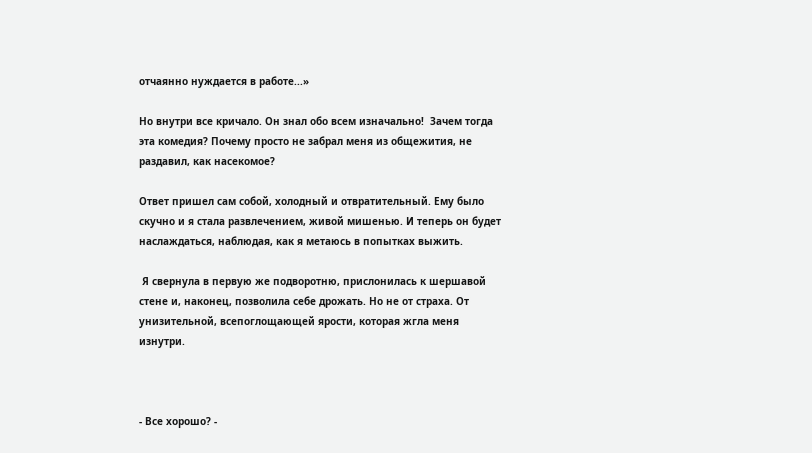отчаянно нуждается в работе...»

Но внутри все кричало. Он знал обо всем изначально!  Зачем тогда эта комедия? Почему просто не забрал меня из общежития, не раздавил, как насекомое?

Ответ пришел сам собой, холодный и отвратительный. Ему было скучно и я стала развлечением, живой мишенью. И теперь он будет наслаждаться, наблюдая, как я метаюсь в попытках выжить.

 Я свернула в первую же подворотню, прислонилась к шершавой стене и, наконец, позволила себе дрожать. Но не от страха. От унизительной, всепоглощающей ярости, которая жгла меня изнутри.



- Все хорошо? -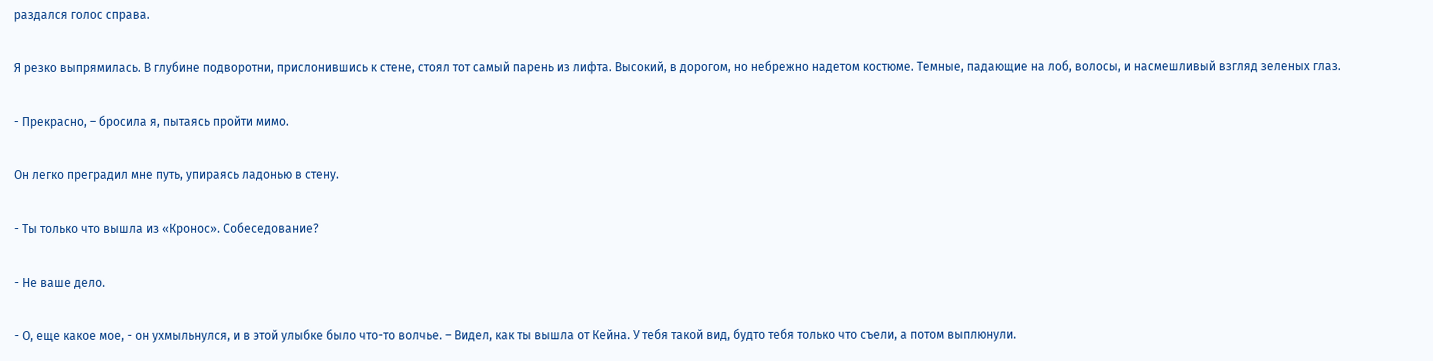раздался голос справа.

Я резко выпрямилась. В глубине подворотни, прислонившись к стене, стоял тот самый парень из лифта. Высокий, в дорогом, но небрежно надетом костюме. Темные, падающие на лоб, волосы, и насмешливый взгляд зеленых глаз.

- Прекрасно, – бросила я, пытаясь пройти мимо.

Он легко преградил мне путь, упираясь ладонью в стену.

- Ты только что вышла из «Кронос». Собеседование?

- Не ваше дело.

- О, еще какое мое, - он ухмыльнулся, и в этой улыбке было что-то волчье. – Видел, как ты вышла от Кейна. У тебя такой вид, будто тебя только что съели, а потом выплюнули.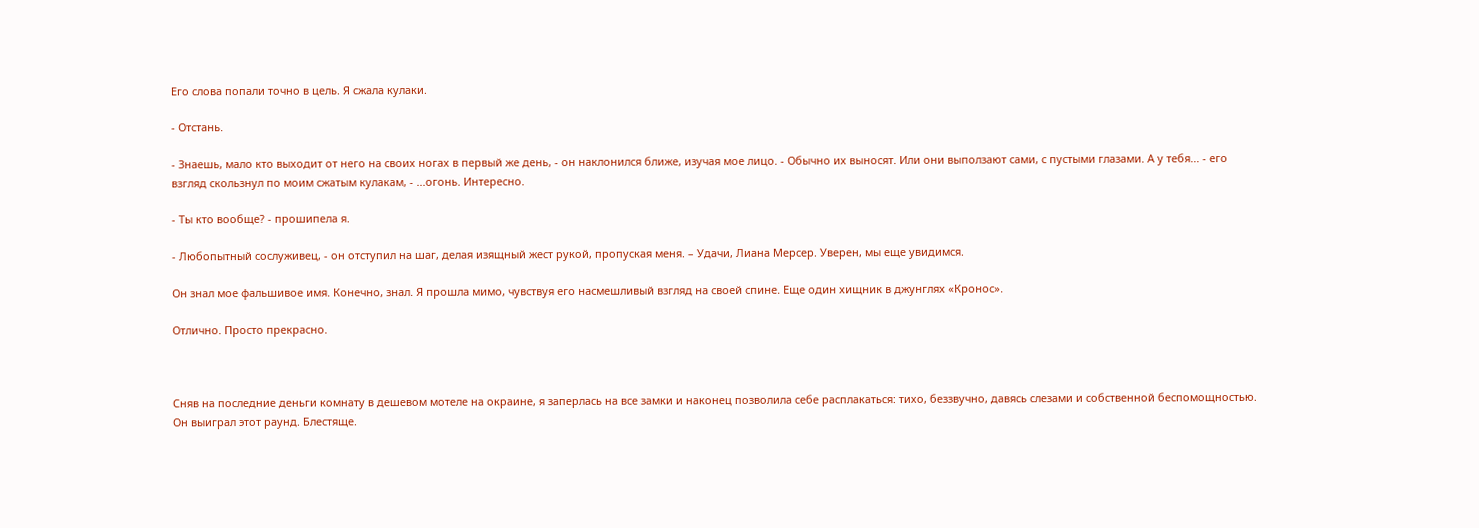Его слова попали точно в цель. Я сжала кулаки.

- Отстань.

- Знаешь, мало кто выходит от него на своих ногах в первый же день, - он наклонился ближе, изучая мое лицо. - Обычно их выносят. Или они выползают сами, с пустыми глазами. А у тебя... - его взгляд скользнул по моим сжатым кулакам, - ...огонь. Интересно.

- Ты кто вообще? - прошипела я.

- Любопытный сослуживец, - он отступил на шаг, делая изящный жест рукой, пропуская меня. – Удачи, Лиана Мерсер. Уверен, мы еще увидимся.

Он знал мое фальшивое имя. Конечно, знал. Я прошла мимо, чувствуя его насмешливый взгляд на своей спине. Еще один хищник в джунглях «Кронос».

Отлично. Просто прекрасно.



Сняв на последние деньги комнату в дешевом мотеле на окраине, я заперлась на все замки и наконец позволила себе расплакаться: тихо, беззвучно, давясь слезами и собственной беспомощностью. Он выиграл этот раунд. Блестяще.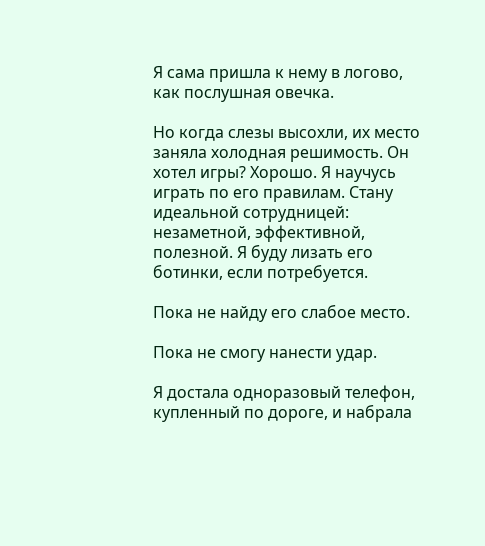Я сама пришла к нему в логово, как послушная овечка.

Но когда слезы высохли, их место заняла холодная решимость. Он хотел игры? Хорошо. Я научусь играть по его правилам. Стану идеальной сотрудницей: незаметной, эффективной, полезной. Я буду лизать его ботинки, если потребуется.

Пока не найду его слабое место.

Пока не смогу нанести удар.

Я достала одноразовый телефон, купленный по дороге, и набрала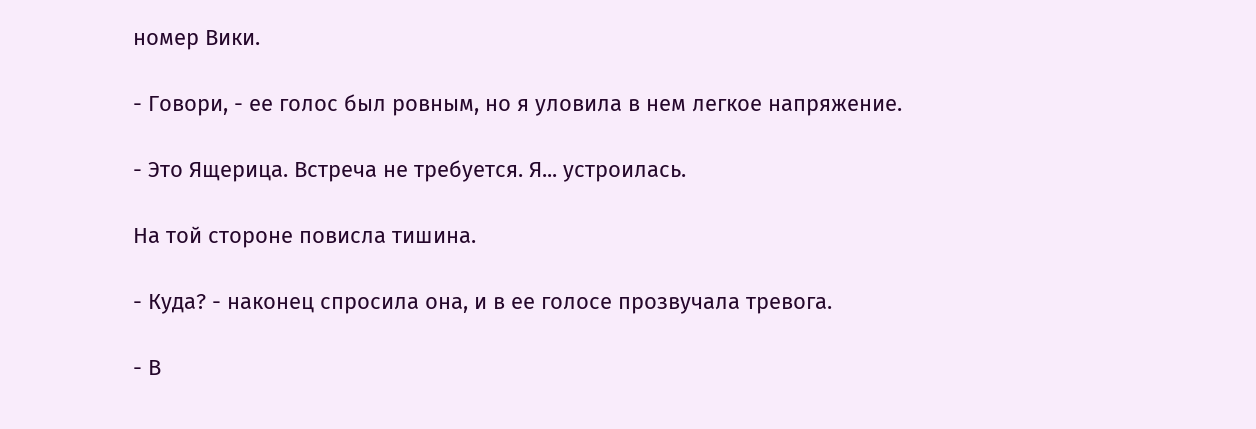номер Вики.

- Говори, - ее голос был ровным, но я уловила в нем легкое напряжение.

- Это Ящерица. Встреча не требуется. Я... устроилась.

На той стороне повисла тишина.

- Куда? - наконец спросила она, и в ее голосе прозвучала тревога.

- В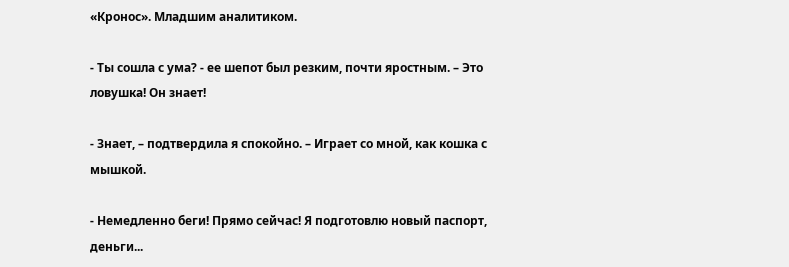«Кронос». Младшим аналитиком.

- Ты сошла с ума? - ее шепот был резким, почти яростным. – Это ловушка! Он знает!

- Знает, – подтвердила я спокойно. – Играет со мной, как кошка с мышкой.

- Немедленно беги! Прямо сейчас! Я подготовлю новый паспорт, деньги...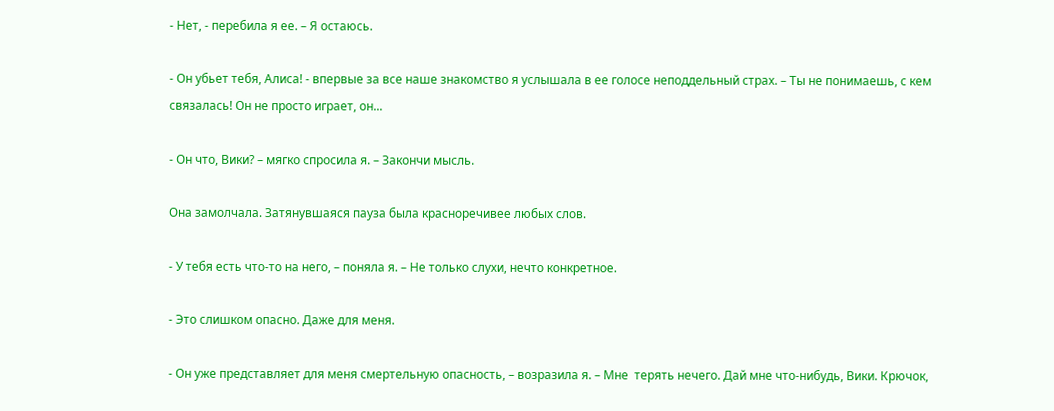- Нет, - перебила я ее. – Я остаюсь.

- Он убьет тебя, Алиса! - впервые за все наше знакомство я услышала в ее голосе неподдельный страх. – Ты не понимаешь, с кем связалась! Он не просто играет, он...

- Он что, Вики? – мягко спросила я. – Закончи мысль.

Она замолчала. Затянувшаяся пауза была красноречивее любых слов.

- У тебя есть что-то на него, – поняла я. – Не только слухи, нечто конкретное.

- Это слишком опасно. Даже для меня.

- Он уже представляет для меня смертельную опасность, – возразила я. – Мне  терять нечего. Дай мне что-нибудь, Вики. Крючок,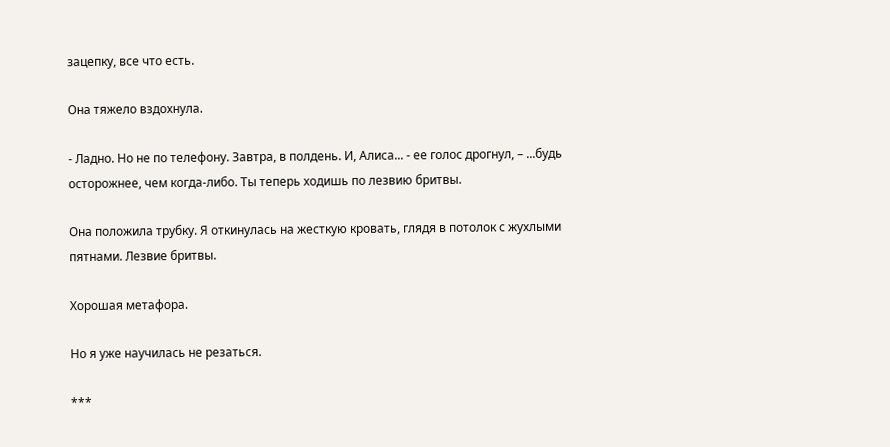зацепку, все что есть.

Она тяжело вздохнула.

- Ладно. Но не по телефону. Завтра, в полдень. И, Алиса... - ее голос дрогнул, – ...будь осторожнее, чем когда-либо. Ты теперь ходишь по лезвию бритвы.

Она положила трубку. Я откинулась на жесткую кровать, глядя в потолок с жухлыми пятнами. Лезвие бритвы.

Хорошая метафора.

Но я уже научилась не резаться.

***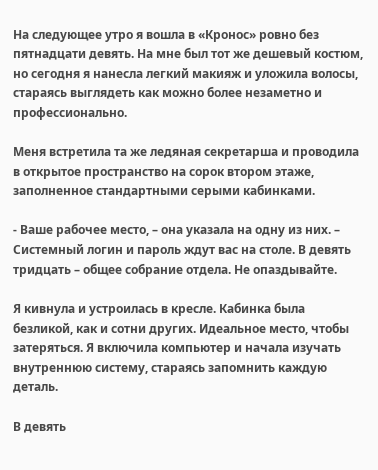На следующее утро я вошла в «Кронос» ровно без пятнадцати девять. На мне был тот же дешевый костюм, но сегодня я нанесла легкий макияж и уложила волосы, стараясь выглядеть как можно более незаметно и профессионально.

Меня встретила та же ледяная секретарша и проводила в открытое пространство на сорок втором этаже, заполненное стандартными серыми кабинками.

- Ваше рабочее место, – она указала на одну из них. – Системный логин и пароль ждут вас на столе. В девять тридцать – общее собрание отдела. Не опаздывайте.

Я кивнула и устроилась в кресле. Кабинка была безликой, как и сотни других. Идеальное место, чтобы затеряться. Я включила компьютер и начала изучать внутреннюю систему, стараясь запомнить каждую деталь.

В девять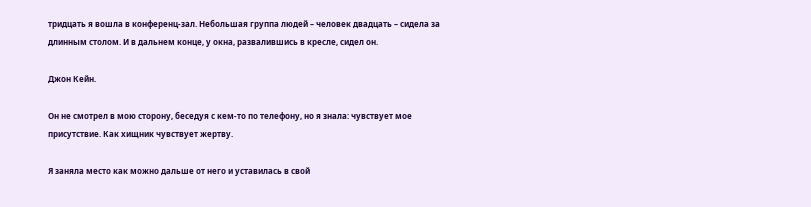тридцать я вошла в конференц-зал. Небольшая группа людей – человек двадцать – сидела за длинным столом. И в дальнем конце, у окна, развалившись в кресле, сидел он.

Джон Кейн.

Он не смотрел в мою сторону, беседуя с кем-то по телефону, но я знала: чувствует мое присутствие. Как хищник чувствует жертву.

Я заняла место как можно дальше от него и уставилась в свой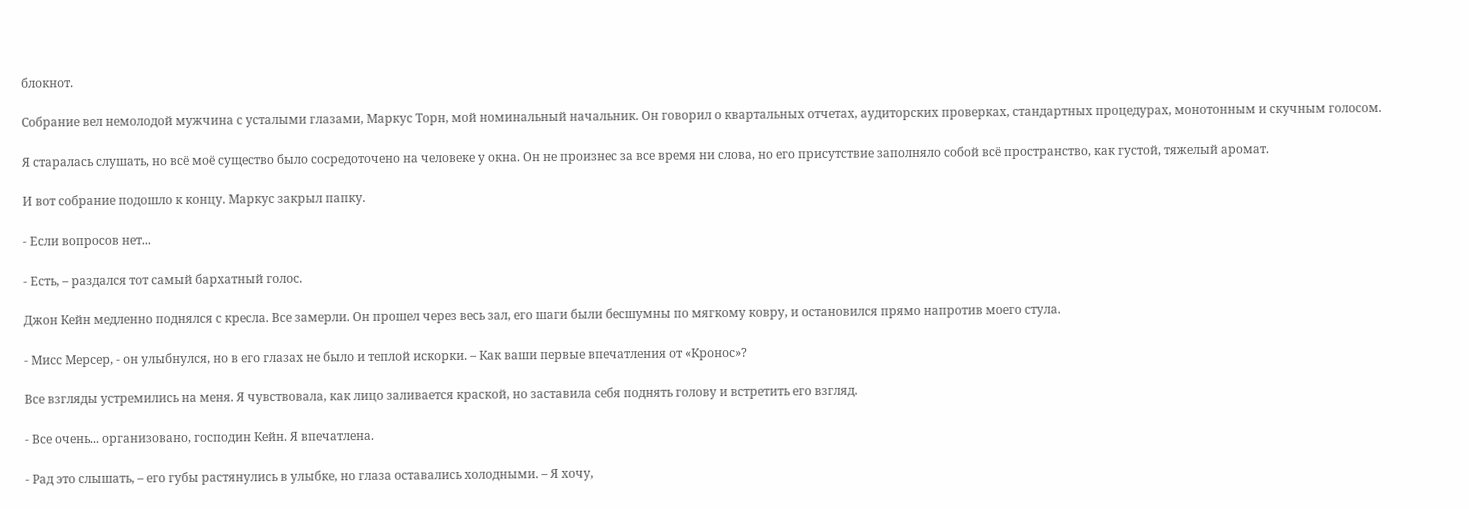блокнот.

Собрание вел немолодой мужчина с усталыми глазами, Маркус Торн, мой номинальный начальник. Он говорил о квартальных отчетах, аудиторских проверках, стандартных процедурах, монотонным и скучным голосом.

Я старалась слушать, но всё моё существо было сосредоточено на человеке у окна. Он не произнес за все время ни слова, но его присутствие заполняло собой всё пространство, как густой, тяжелый аромат.

И вот собрание подошло к концу. Маркус закрыл папку.

- Если вопросов нет...

- Есть, – раздался тот самый бархатный голос.

Джон Кейн медленно поднялся с кресла. Все замерли. Он прошел через весь зал, его шаги были бесшумны по мягкому ковру, и остановился прямо напротив моего стула.

- Мисс Мерсер, - он улыбнулся, но в его глазах не было и теплой искорки. – Как ваши первые впечатления от «Кронос»?

Все взгляды устремились на меня. Я чувствовала, как лицо заливается краской, но заставила себя поднять голову и встретить его взгляд.

- Все очень... организовано, господин Кейн. Я впечатлена.

- Рад это слышать, – его губы растянулись в улыбке, но глаза оставались холодными. – Я хочу,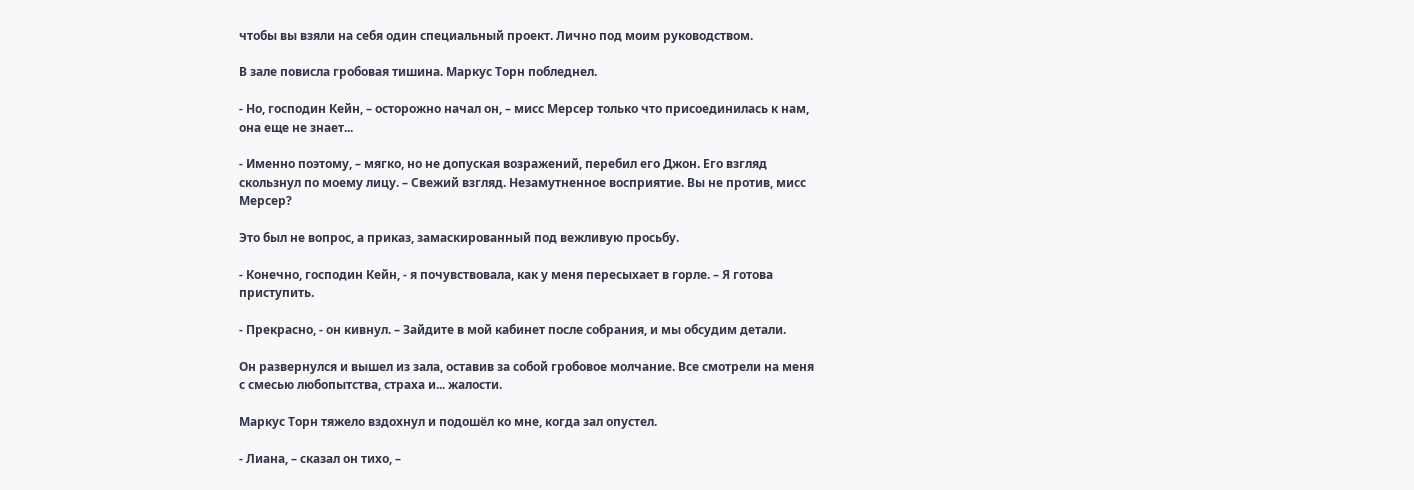чтобы вы взяли на себя один специальный проект. Лично под моим руководством.

В зале повисла гробовая тишина. Маркус Торн побледнел.

- Но, господин Кейн, – осторожно начал он, – мисс Мерсер только что присоединилась к нам, она еще не знает...

- Именно поэтому, – мягко, но не допуская возражений, перебил его Джон. Его взгляд скользнул по моему лицу. – Свежий взгляд. Незамутненное восприятие. Вы не против, мисс Мерсер?

Это был не вопрос, а приказ, замаскированный под вежливую просьбу.

- Конечно, господин Кейн, - я почувствовала, как у меня пересыхает в горле. – Я готова приступить.

- Прекрасно, - он кивнул. – Зайдите в мой кабинет после собрания, и мы обсудим детали.

Он развернулся и вышел из зала, оставив за собой гробовое молчание. Все смотрели на меня с смесью любопытства, страха и... жалости.

Маркус Торн тяжело вздохнул и подошёл ко мне, когда зал опустел.

- Лиана, – сказал он тихо, –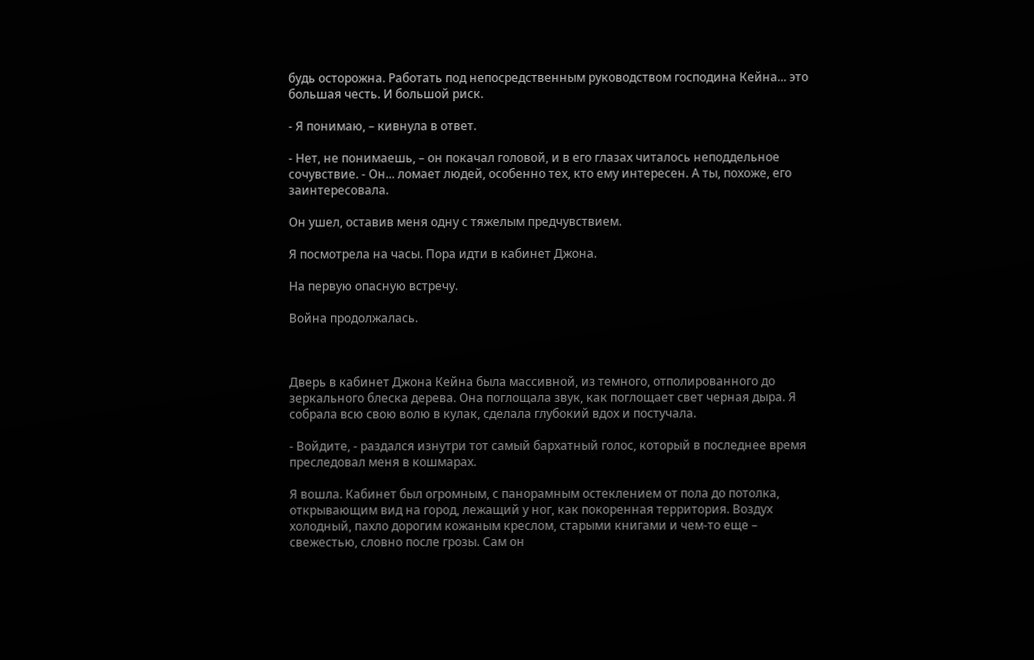будь осторожна. Работать под непосредственным руководством господина Кейна... это большая честь. И большой риск.

- Я понимаю, – кивнула в ответ.

- Нет, не понимаешь, – он покачал головой, и в его глазах читалось неподдельное сочувствие. - Он... ломает людей, особенно тех, кто ему интересен. А ты, похоже, его заинтересовала.

Он ушел, оставив меня одну с тяжелым предчувствием.

Я посмотрела на часы. Пора идти в кабинет Джона.

На первую опасную встречу.

Война продолжалась.



Дверь в кабинет Джона Кейна была массивной, из темного, отполированного до зеркального блеска дерева. Она поглощала звук, как поглощает свет черная дыра. Я собрала всю свою волю в кулак, сделала глубокий вдох и постучала.

- Войдите, - раздался изнутри тот самый бархатный голос, который в последнее время преследовал меня в кошмарах.

Я вошла. Кабинет был огромным, с панорамным остеклением от пола до потолка, открывающим вид на город, лежащий у ног, как покоренная территория. Воздух холодный, пахло дорогим кожаным креслом, старыми книгами и чем-то еще – свежестью, словно после грозы. Сам он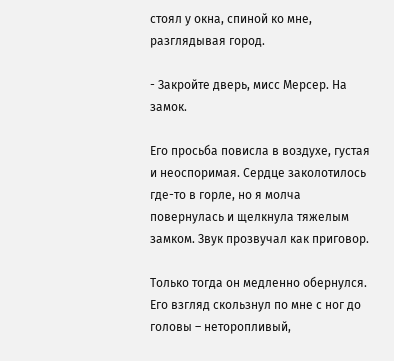стоял у окна, спиной ко мне, разглядывая город.

- Закройте дверь, мисс Мерсер. На замок.

Его просьба повисла в воздухе, густая и неоспоримая. Сердце заколотилось где-то в горле, но я молча повернулась и щелкнула тяжелым замком. Звук прозвучал как приговор.

Только тогда он медленно обернулся. Его взгляд скользнул по мне с ног до головы – неторопливый,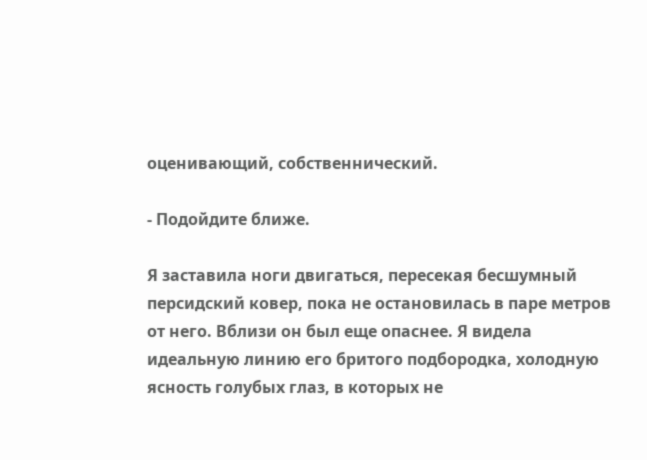оценивающий, собственнический.

- Подойдите ближе.

Я заставила ноги двигаться, пересекая бесшумный персидский ковер, пока не остановилась в паре метров от него. Вблизи он был еще опаснее. Я видела идеальную линию его бритого подбородка, холодную ясность голубых глаз, в которых не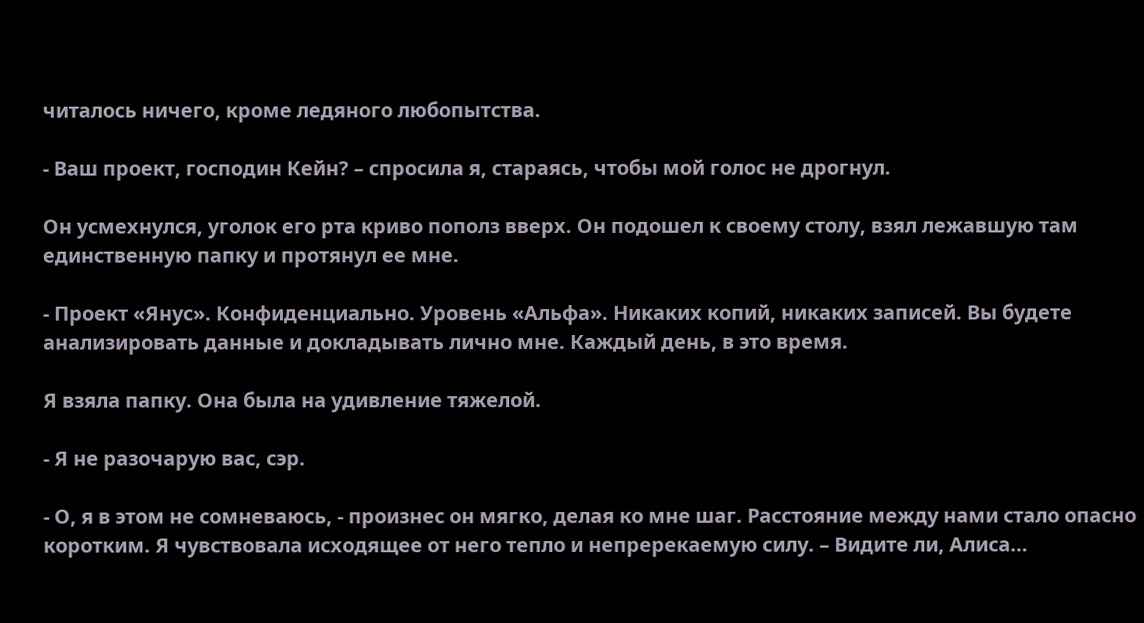читалось ничего, кроме ледяного любопытства.

- Ваш проект, господин Кейн? – спросила я, стараясь, чтобы мой голос не дрогнул.

Он усмехнулся, уголок его рта криво пополз вверх. Он подошел к своему столу, взял лежавшую там единственную папку и протянул ее мне.

- Проект «Янус». Конфиденциально. Уровень «Альфа». Никаких копий, никаких записей. Вы будете анализировать данные и докладывать лично мне. Каждый день, в это время.

Я взяла папку. Она была на удивление тяжелой.

- Я не разочарую вас, сэр.

- О, я в этом не сомневаюсь, - произнес он мягко, делая ко мне шаг. Расстояние между нами стало опасно коротким. Я чувствовала исходящее от него тепло и непререкаемую силу. – Видите ли, Алиса…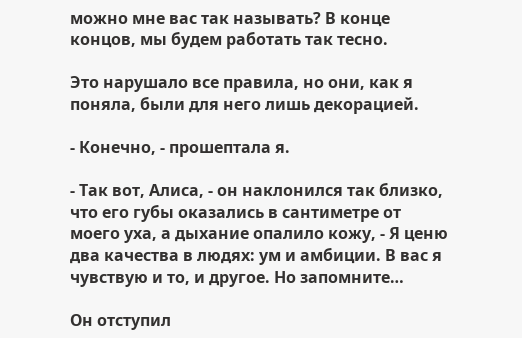можно мне вас так называть? В конце концов, мы будем работать так тесно.

Это нарушало все правила, но они, как я поняла, были для него лишь декорацией.

- Конечно, - прошептала я.

- Так вот, Алиса, - он наклонился так близко, что его губы оказались в сантиметре от моего уха, а дыхание опалило кожу, - Я ценю два качества в людях: ум и амбиции. В вас я чувствую и то, и другое. Но запомните…

Он отступил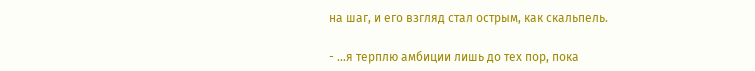на шаг, и его взгляд стал острым, как скальпель.

- …я терплю амбиции лишь до тех пор, пока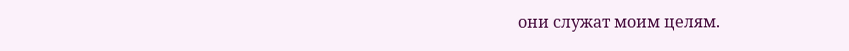они служат моим целям.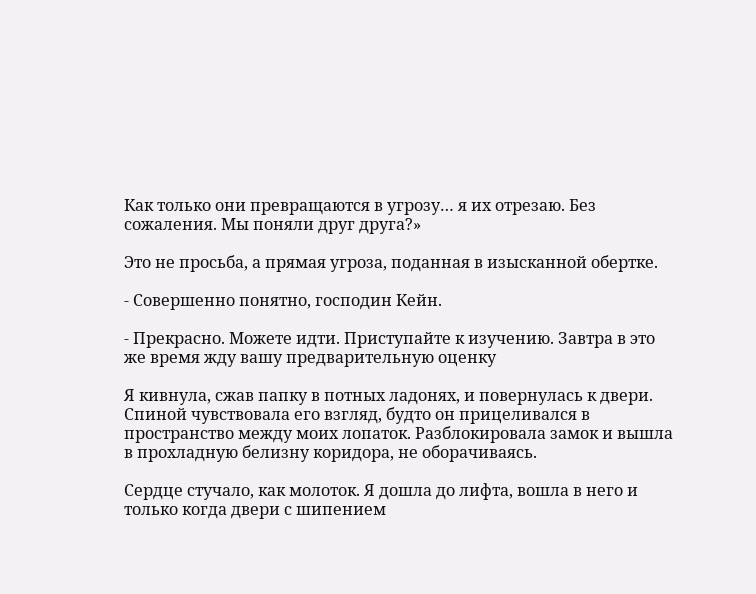Как только они превращаются в угрозу… я их отрезаю. Без сожаления. Мы поняли друг друга?»

Это не просьба, а прямая угроза, поданная в изысканной обертке.

- Совершенно понятно, господин Кейн.

- Прекрасно. Можете идти. Приступайте к изучению. Завтра в это же время жду вашу предварительную оценку

Я кивнула, сжав папку в потных ладонях, и повернулась к двери. Спиной чувствовала его взгляд, будто он прицеливался в пространство между моих лопаток. Разблокировала замок и вышла в прохладную белизну коридора, не оборачиваясь.

Сердце стучало, как молоток. Я дошла до лифта, вошла в него и только когда двери с шипением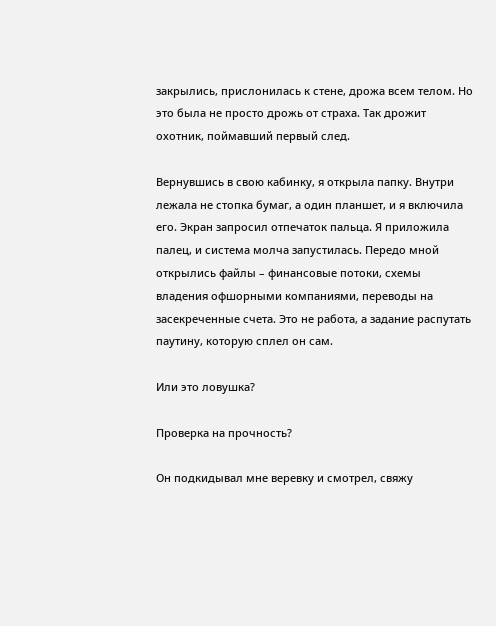закрылись, прислонилась к стене, дрожа всем телом. Но это была не просто дрожь от страха. Так дрожит охотник, поймавший первый след.

Вернувшись в свою кабинку, я открыла папку. Внутри лежала не стопка бумаг, а один планшет, и я включила его. Экран запросил отпечаток пальца. Я приложила палец, и система молча запустилась. Передо мной открылись файлы – финансовые потоки, схемы владения офшорными компаниями, переводы на засекреченные счета. Это не работа, а задание распутать паутину, которую сплел он сам.

Или это ловушка?

Проверка на прочность?

Он подкидывал мне веревку и смотрел, свяжу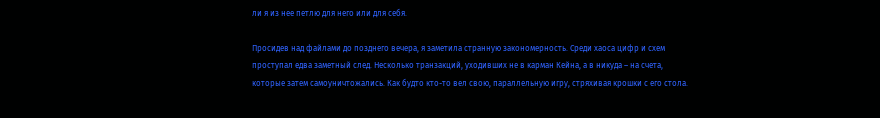ли я из нее петлю для него или для себя.

Просидев над файлами до позднего вечера, я заметила странную закономерность. Среди хаоса цифр и схем проступал едва заметный след. Несколько транзакций, уходивших не в карман Кейна, а в никуда – на счета, которые затем самоуничтожались. Как будто кто-то вел свою, параллельную игру, стряхивая крошки с его стола.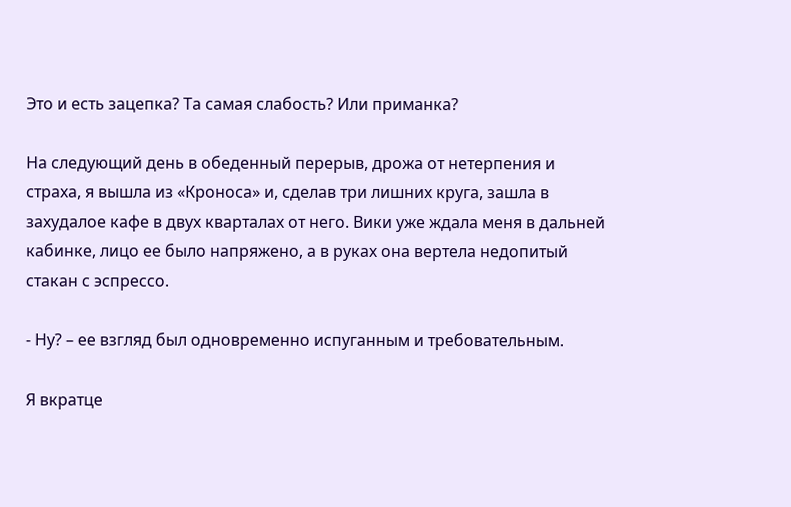Это и есть зацепка? Та самая слабость? Или приманка?

На следующий день в обеденный перерыв, дрожа от нетерпения и страха, я вышла из «Кроноса» и, сделав три лишних круга, зашла в захудалое кафе в двух кварталах от него. Вики уже ждала меня в дальней кабинке, лицо ее было напряжено, а в руках она вертела недопитый стакан с эспрессо.

- Ну? – ее взгляд был одновременно испуганным и требовательным.

Я вкратце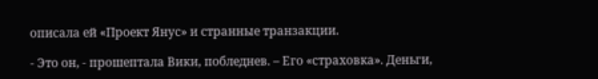описала ей «Проект Янус» и странные транзакции.

- Это он, - прошептала Вики, побледнев. – Его «страховка». Деньги,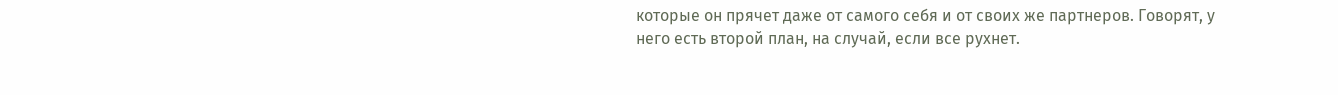которые он прячет даже от самого себя и от своих же партнеров. Говорят, у него есть второй план, на случай, если все рухнет.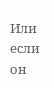Или если он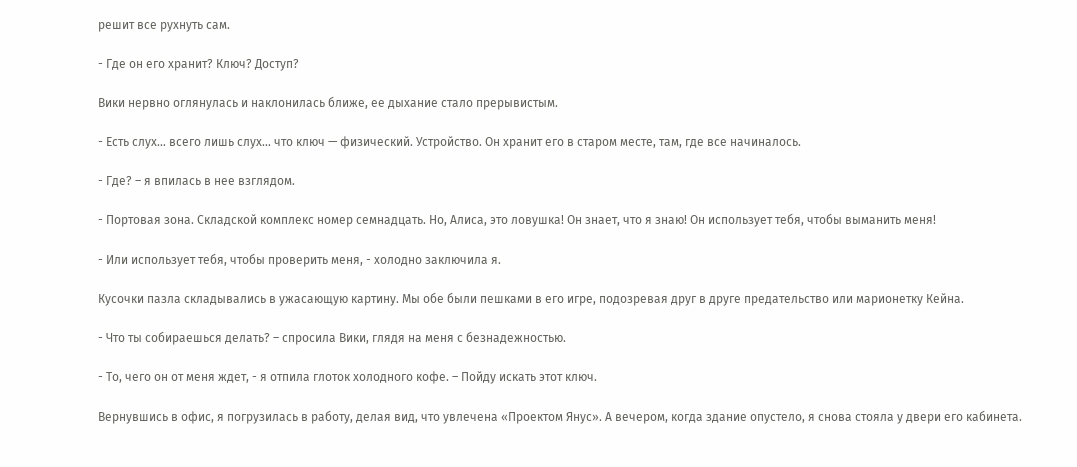решит все рухнуть сам.

- Где он его хранит? Ключ? Доступ?

Вики нервно оглянулась и наклонилась ближе, ее дыхание стало прерывистым.

- Есть слух… всего лишь слух… что ключ — физический. Устройство. Он хранит его в старом месте, там, где все начиналось.

- Где? – я впилась в нее взглядом.

- Портовая зона. Складской комплекс номер семнадцать. Но, Алиса, это ловушка! Он знает, что я знаю! Он использует тебя, чтобы выманить меня!

- Или использует тебя, чтобы проверить меня, - холодно заключила я.

Кусочки пазла складывались в ужасающую картину. Мы обе были пешками в его игре, подозревая друг в друге предательство или марионетку Кейна.

- Что ты собираешься делать? – спросила Вики, глядя на меня с безнадежностью.

- То, чего он от меня ждет, - я отпила глоток холодного кофе. – Пойду искать этот ключ.

Вернувшись в офис, я погрузилась в работу, делая вид, что увлечена «Проектом Янус». А вечером, когда здание опустело, я снова стояла у двери его кабинета.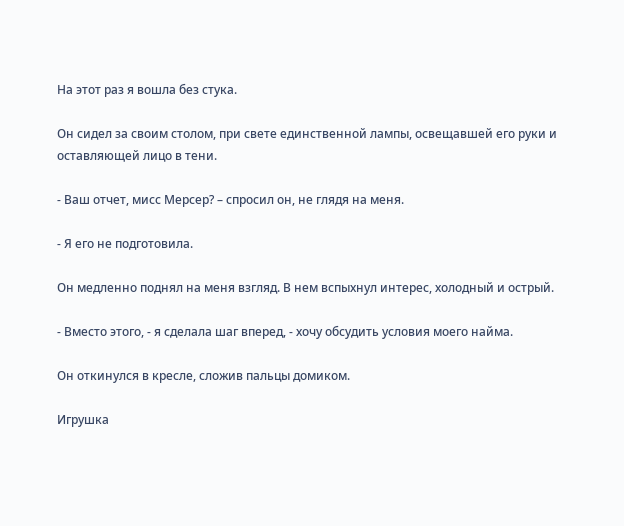На этот раз я вошла без стука.

Он сидел за своим столом, при свете единственной лампы, освещавшей его руки и оставляющей лицо в тени.

- Ваш отчет, мисс Мерсер? – спросил он, не глядя на меня.

- Я его не подготовила.

Он медленно поднял на меня взгляд. В нем вспыхнул интерес, холодный и острый.

- Вместо этого, - я сделала шаг вперед, - хочу обсудить условия моего найма.

Он откинулся в кресле, сложив пальцы домиком.

Игрушка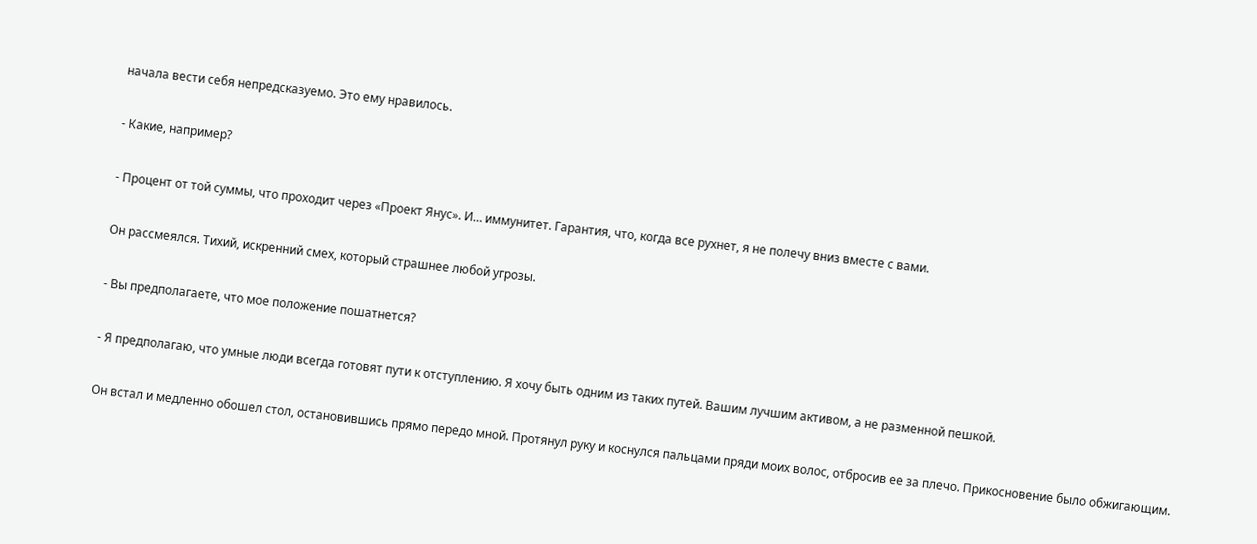начала вести себя непредсказуемо. Это ему нравилось.

- Какие, например?

- Процент от той суммы, что проходит через «Проект Янус». И… иммунитет. Гарантия, что, когда все рухнет, я не полечу вниз вместе с вами.

Он рассмеялся. Тихий, искренний смех, который страшнее любой угрозы.

- Вы предполагаете, что мое положение пошатнется?

- Я предполагаю, что умные люди всегда готовят пути к отступлению. Я хочу быть одним из таких путей. Вашим лучшим активом, а не разменной пешкой.

Он встал и медленно обошел стол, остановившись прямо передо мной. Протянул руку и коснулся пальцами пряди моих волос, отбросив ее за плечо. Прикосновение было обжигающим.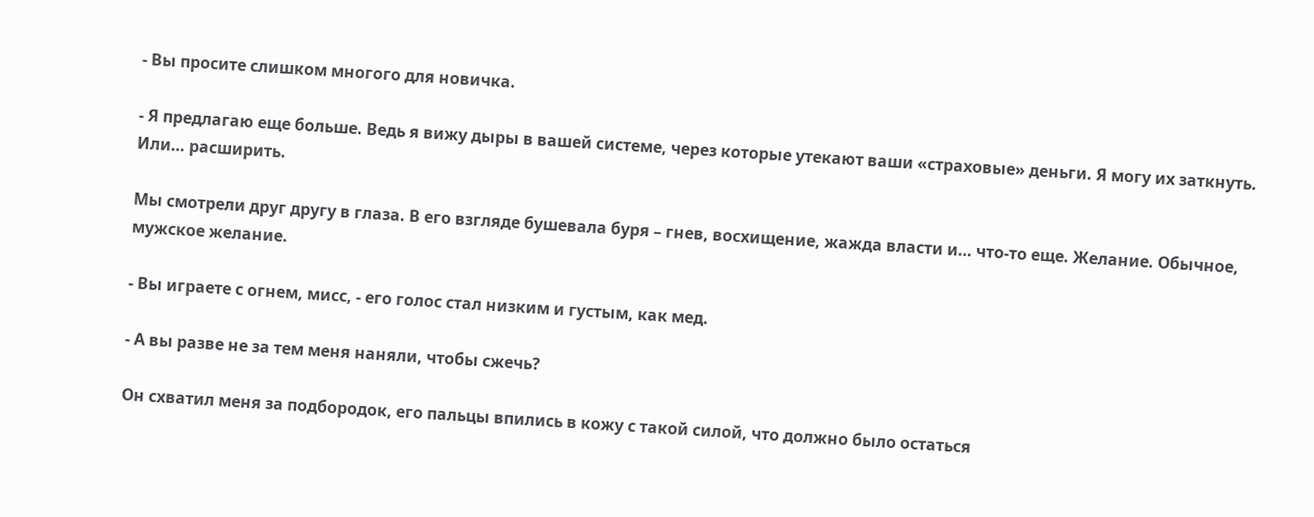- Вы просите слишком многого для новичка.

- Я предлагаю еще больше. Ведь я вижу дыры в вашей системе, через которые утекают ваши «страховые» деньги. Я могу их заткнуть. Или… расширить.

Мы смотрели друг другу в глаза. В его взгляде бушевала буря – гнев, восхищение, жажда власти и… что-то еще. Желание. Обычное, мужское желание.

- Вы играете с огнем, мисс, - его голос стал низким и густым, как мед.

- А вы разве не за тем меня наняли, чтобы сжечь?

Он схватил меня за подбородок, его пальцы впились в кожу с такой силой, что должно было остаться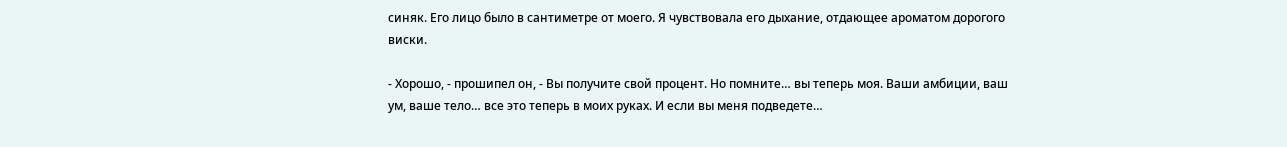синяк. Его лицо было в сантиметре от моего. Я чувствовала его дыхание, отдающее ароматом дорогого виски.

- Хорошо, - прошипел он, - Вы получите свой процент. Но помните… вы теперь моя. Ваши амбиции, ваш ум, ваше тело… все это теперь в моих руках. И если вы меня подведете…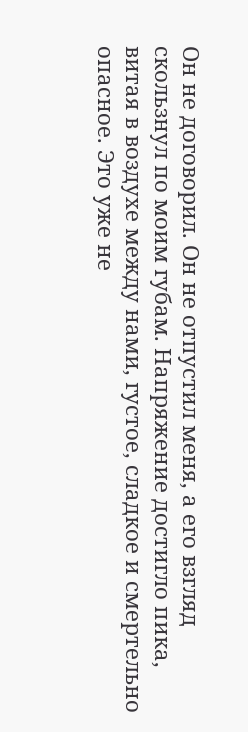Он не договорил. Он не отпустил меня, а его взгляд скользнул по моим губам. Напряжение достигло пика, витая в воздухе между нами, густое, сладкое и смертельно опасное. Это уже не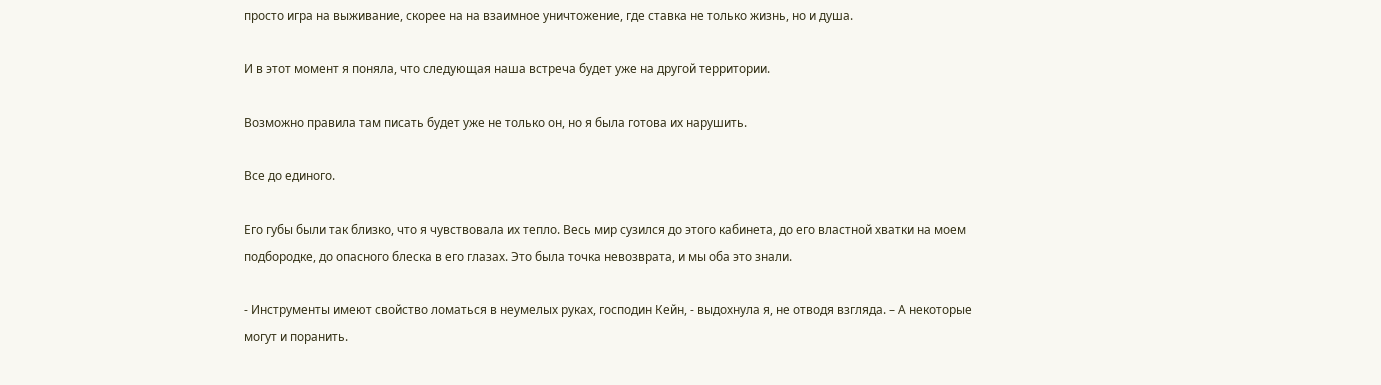просто игра на выживание, скорее на на взаимное уничтожение, где ставка не только жизнь, но и душа.

И в этот момент я поняла, что следующая наша встреча будет уже на другой территории.

Возможно правила там писать будет уже не только он, но я была готова их нарушить.

Все до единого.

Его губы были так близко, что я чувствовала их тепло. Весь мир сузился до этого кабинета, до его властной хватки на моем подбородке, до опасного блеска в его глазах. Это была точка невозврата, и мы оба это знали.

- Инструменты имеют свойство ломаться в неумелых руках, господин Кейн, - выдохнула я, не отводя взгляда. – А некоторые могут и поранить.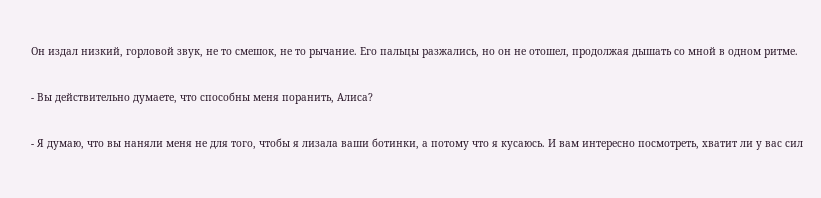Он издал низкий, горловой звук, не то смешок, не то рычание. Его пальцы разжались, но он не отошел, продолжая дышать со мной в одном ритме.

- Вы действительно думаете, что способны меня поранить, Алиса?

- Я думаю, что вы наняли меня не для того, чтобы я лизала ваши ботинки, а потому что я кусаюсь. И вам интересно посмотреть, хватит ли у вас сил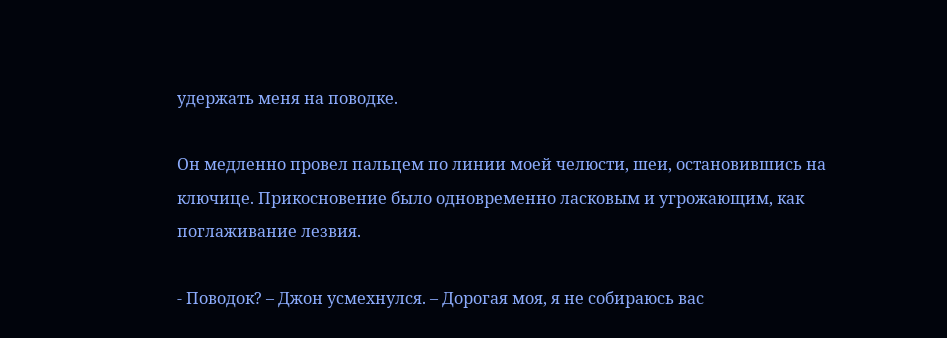удержать меня на поводке.

Он медленно провел пальцем по линии моей челюсти, шеи, остановившись на ключице. Прикосновение было одновременно ласковым и угрожающим, как поглаживание лезвия.

- Поводок? – Джон усмехнулся. – Дорогая моя, я не собираюсь вас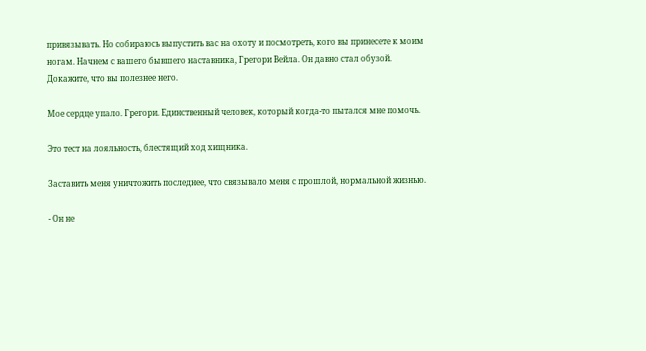привязывать. Но собираюсь выпустить вас на охоту и посмотреть, кого вы принесете к моим ногам. Начнем с вашего бывшего наставника, Грегори Вейла. Он давно стал обузой. Докажите, что вы полезнее него.

Мое сердце упало. Грегори. Единственный человек, который когда-то пытался мне помочь.

Это тест на лояльность, блестящий ход хищника.

Заставить меня уничтожить последнее, что связывало меня с прошлой, нормальной жизнью.

- Он не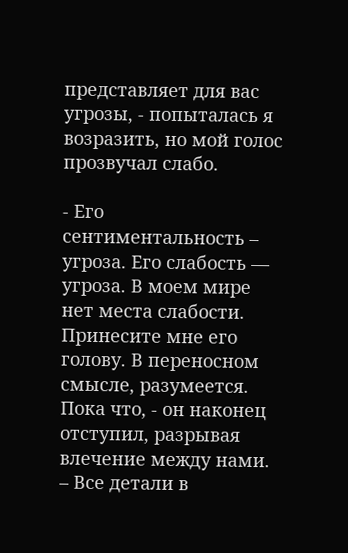представляет для вас угрозы, - попыталась я возразить, но мой голос прозвучал слабо.

- Его сентиментальность – угроза. Его слабость — угроза. В моем мире нет места слабости. Принесите мне его голову. В переносном смысле, разумеется. Пока что, - он наконец отступил, разрывая влечение между нами. – Все детали в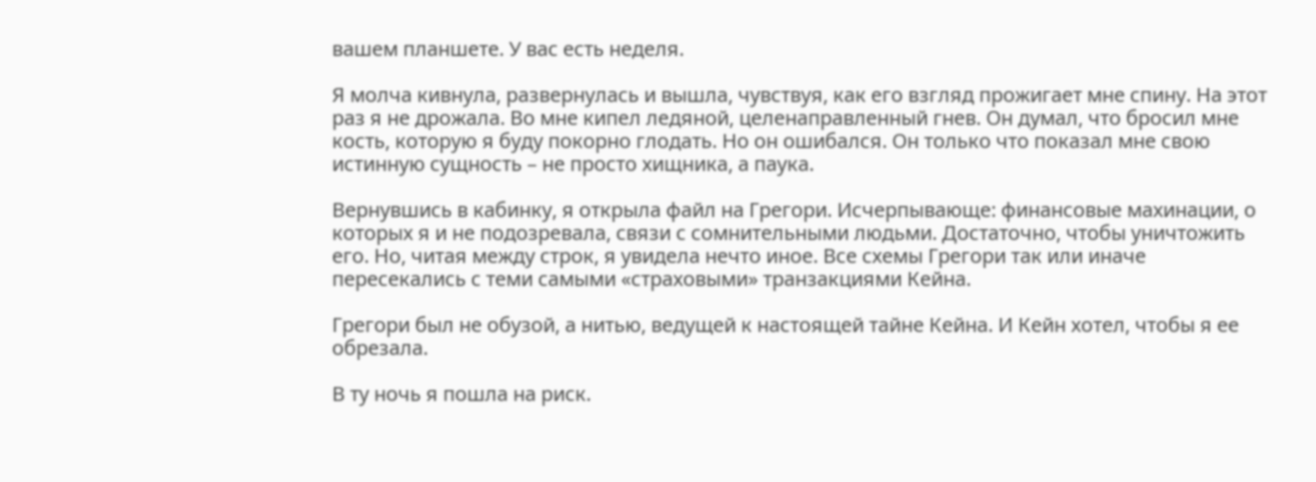вашем планшете. У вас есть неделя.

Я молча кивнула, развернулась и вышла, чувствуя, как его взгляд прожигает мне спину. На этот раз я не дрожала. Во мне кипел ледяной, целенаправленный гнев. Он думал, что бросил мне кость, которую я буду покорно глодать. Но он ошибался. Он только что показал мне свою истинную сущность – не просто хищника, а паука.

Вернувшись в кабинку, я открыла файл на Грегори. Исчерпывающе: финансовые махинации, о которых я и не подозревала, связи с сомнительными людьми. Достаточно, чтобы уничтожить его. Но, читая между строк, я увидела нечто иное. Все схемы Грегори так или иначе пересекались с теми самыми «страховыми» транзакциями Кейна.

Грегори был не обузой, а нитью, ведущей к настоящей тайне Кейна. И Кейн хотел, чтобы я ее обрезала.

В ту ночь я пошла на риск.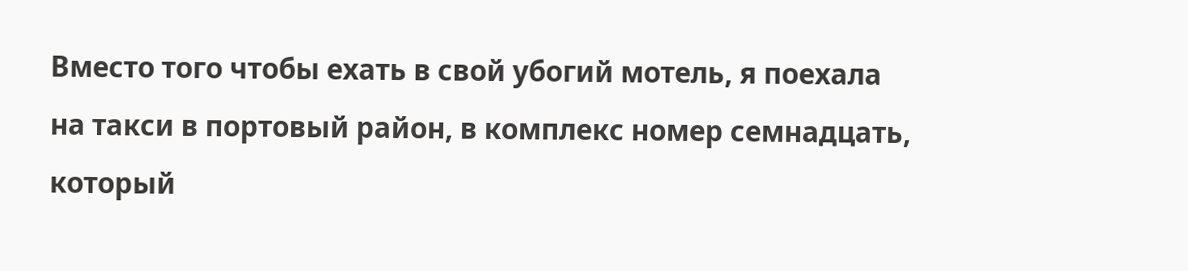Вместо того чтобы ехать в свой убогий мотель, я поехала на такси в портовый район, в комплекс номер семнадцать, который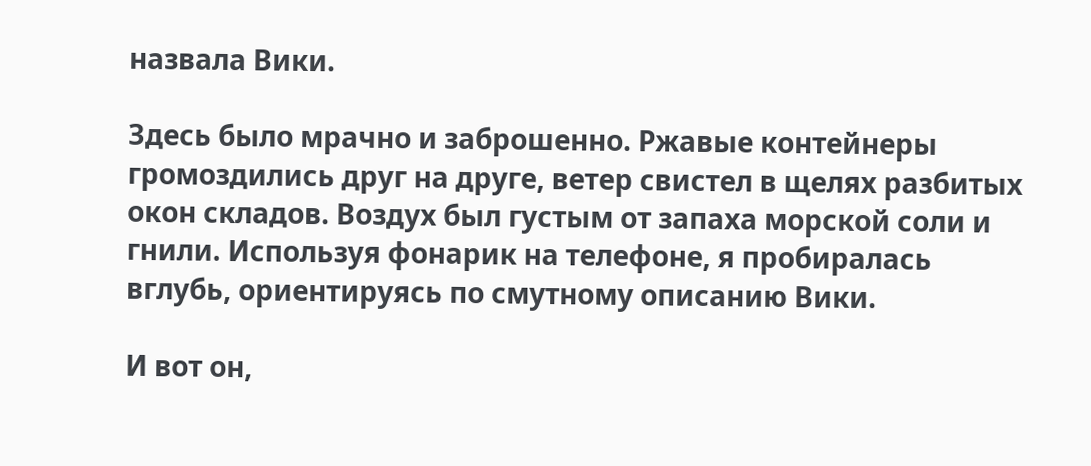назвала Вики.

Здесь было мрачно и заброшенно. Ржавые контейнеры громоздились друг на друге, ветер свистел в щелях разбитых окон складов. Воздух был густым от запаха морской соли и гнили. Используя фонарик на телефоне, я пробиралась вглубь, ориентируясь по смутному описанию Вики.

И вот он,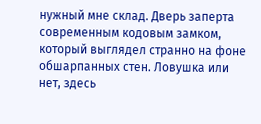нужный мне склад. Дверь заперта современным кодовым замком, который выглядел странно на фоне обшарпанных стен. Ловушка или нет, здесь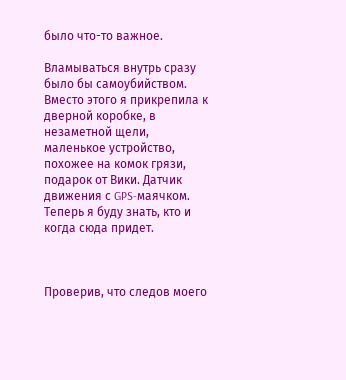было что-то важное.

Вламываться внутрь сразу было бы самоубийством. Вместо этого я прикрепила к дверной коробке, в незаметной щели, маленькое устройство, похожее на комок грязи, подарок от Вики. Датчик движения с GPS-маячком. Теперь я буду знать, кто и когда сюда придет.



Проверив, что следов моего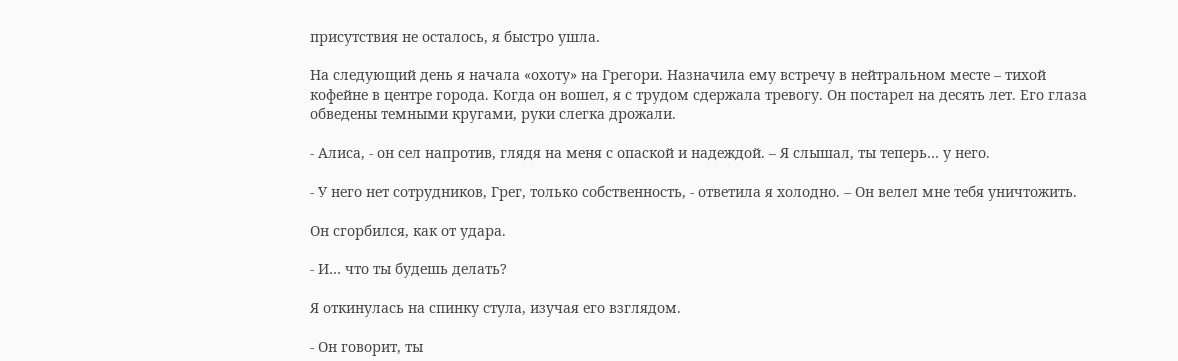присутствия не осталось, я быстро ушла.

На следующий день я начала «охоту» на Грегори. Назначила ему встречу в нейтральном месте – тихой кофейне в центре города. Когда он вошел, я с трудом сдержала тревогу. Он постарел на десять лет. Его глаза обведены темными кругами, руки слегка дрожали.

- Алиса, - он сел напротив, глядя на меня с опаской и надеждой. – Я слышал, ты теперь… у него.

- У него нет сотрудников, Грег, только собственность, - ответила я холодно. – Он велел мне тебя уничтожить.

Он сгорбился, как от удара.

- И… что ты будешь делать?

Я откинулась на спинку стула, изучая его взглядом.

- Он говорит, ты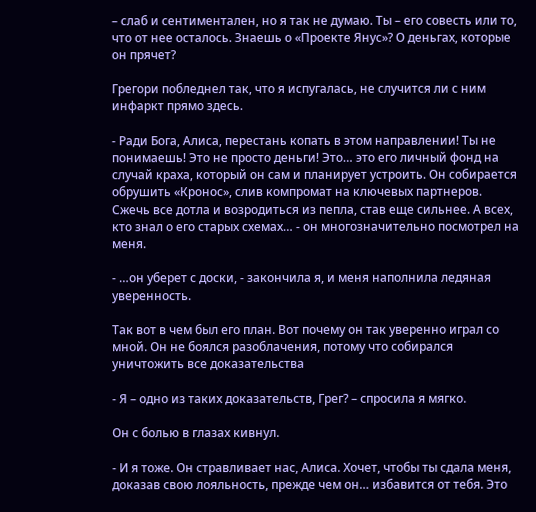– слаб и сентиментален, но я так не думаю. Ты – его совесть или то, что от нее осталось. Знаешь о «Проекте Янус»? О деньгах, которые он прячет?

Грегори побледнел так, что я испугалась, не случится ли с ним инфаркт прямо здесь.

- Ради Бога, Алиса, перестань копать в этом направлении! Ты не понимаешь! Это не просто деньги! Это… это его личный фонд на случай краха, который он сам и планирует устроить. Он собирается обрушить «Кронос», слив компромат на ключевых партнеров. Сжечь все дотла и возродиться из пепла, став еще сильнее. А всех, кто знал о его старых схемах… - он многозначительно посмотрел на меня.

- …он уберет с доски, - закончила я, и меня наполнила ледяная уверенность.

Так вот в чем был его план. Вот почему он так уверенно играл со мной. Он не боялся разоблачения, потому что собирался уничтожить все доказательства

- Я – одно из таких доказательств, Грег? – спросила я мягко.

Он с болью в глазах кивнул.

- И я тоже. Он стравливает нас, Алиса. Хочет, чтобы ты сдала меня, доказав свою лояльность, прежде чем он… избавится от тебя. Это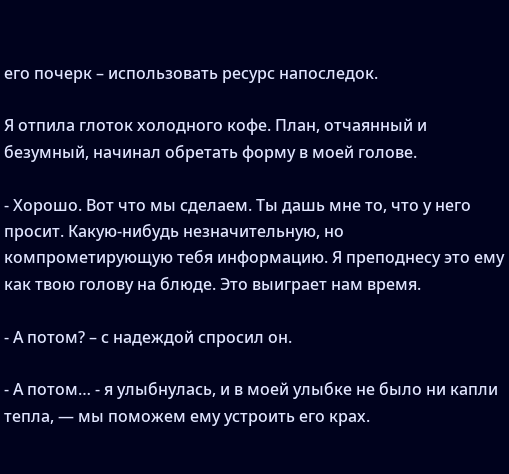его почерк – использовать ресурс напоследок.

Я отпила глоток холодного кофе. План, отчаянный и безумный, начинал обретать форму в моей голове.

- Хорошо. Вот что мы сделаем. Ты дашь мне то, что у него просит. Какую-нибудь незначительную, но компрометирующую тебя информацию. Я преподнесу это ему как твою голову на блюде. Это выиграет нам время.

- А потом? – с надеждой спросил он.

- А потом… - я улыбнулась, и в моей улыбке не было ни капли тепла, — мы поможем ему устроить его крах.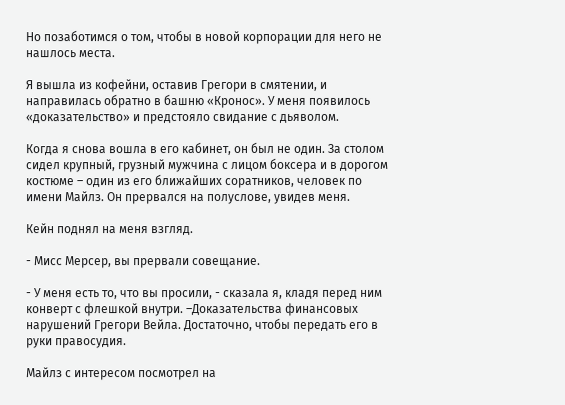Но позаботимся о том, чтобы в новой корпорации для него не нашлось места.

Я вышла из кофейни, оставив Грегори в смятении, и направилась обратно в башню «Кронос». У меня появилось «доказательство» и предстояло свидание с дьяволом.

Когда я снова вошла в его кабинет, он был не один. За столом сидел крупный, грузный мужчина с лицом боксера и в дорогом костюме – один из его ближайших соратников, человек по имени Майлз. Он прервался на полуслове, увидев меня.

Кейн поднял на меня взгляд.

- Мисс Мерсер, вы прервали совещание.

- У меня есть то, что вы просили, - сказала я, кладя перед ним конверт с флешкой внутри. –Доказательства финансовых нарушений Грегори Вейла. Достаточно, чтобы передать его в руки правосудия.

Майлз с интересом посмотрел на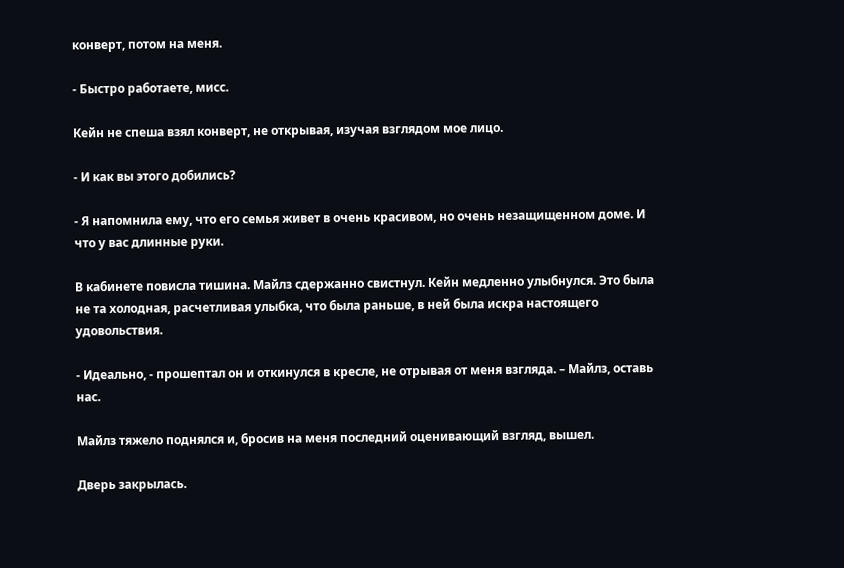конверт, потом на меня.

- Быстро работаете, мисс.

Кейн не спеша взял конверт, не открывая, изучая взглядом мое лицо.

- И как вы этого добились?

- Я напомнила ему, что его семья живет в очень красивом, но очень незащищенном доме. И что у вас длинные руки.

В кабинете повисла тишина. Майлз сдержанно свистнул. Кейн медленно улыбнулся. Это была не та холодная, расчетливая улыбка, что была раньше, в ней была искра настоящего удовольствия.

- Идеально, - прошептал он и откинулся в кресле, не отрывая от меня взгляда. – Майлз, оставь нас.

Майлз тяжело поднялся и, бросив на меня последний оценивающий взгляд, вышел.

Дверь закрылась.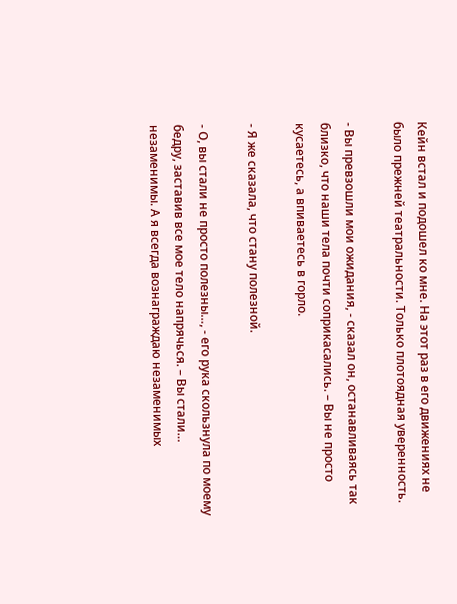Кейн встал и подошел ко мне. На этот раз в его движениях не было прежней театральности. Только плотоядная уверенность.

- Вы превзошли мои ожидания, - сказал он, останавливаясь так близко, что наши тела почти соприкасались. – Вы не просто кусаетесь, а впиваетесь в горло.

- Я же сказала, что стану полезной.

- О, вы стали не просто полезны…, - его рука скользнула по моему бедру, заставив все мое тело напрячься. – Вы стали… незаменимы. А я всегда вознаграждаю незаменимых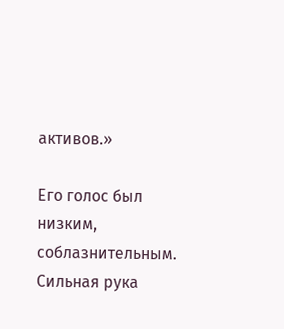активов.»

Его голос был низким, соблазнительным. Сильная рука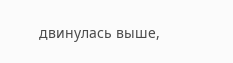двинулась выше,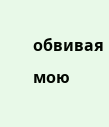обвивая мою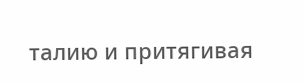талию и притягивая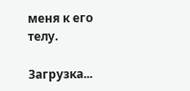меня к его телу.

Загрузка...